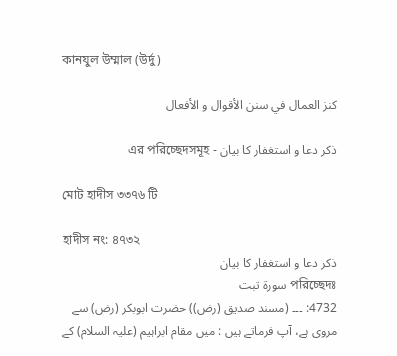কানযুল উম্মাল (উর্দু)

كنز العمال في سنن الأقوال و الأفعال

ذکر دعا و استغفار کا بیان - এর পরিচ্ছেদসমূহ

মোট হাদীস ৩৩৭৬ টি

হাদীস নং: ৪৭৩২
ذکر دعا و استغفار کا بیان
পরিচ্ছেদঃ سورة تبت
4732: ۔۔۔ (مسند صدیق (رض)) حضرت ابوبکر (رض) سے مروی ہے، آپ فرماتے ہیں : میں مقام ابراہیم (علیہ السلام) کے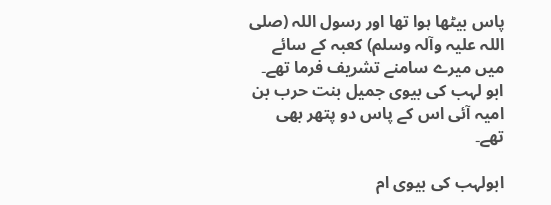پاس بیٹھا ہوا تھا اور رسول اللہ (صلی اللہ علیہ وآلہ وسلم) کعبہ کے سائے میں میرے سامنے تشریف فرما تھے۔ ابو لہب کی بیوی جمیل بنت حرب بن امیہ آئی اس کے پاس دو پتھر بھی تھے۔

ابولہب کی بیوی ام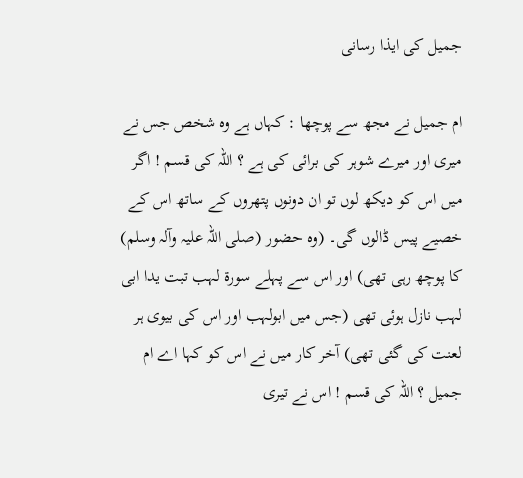جمیل کی ایذا رسانی

ام جمیل نے مجھ سے پوچھا : کہاں ہے وہ شخص جس نے میری اور میرے شوہر کی برائی کی ہے ؟ اللہ کی قسم ! اگر میں اس کو دیکھ لوں تو ان دونوں پتھروں کے ساتھ اس کے خصیے پیس ڈالوں گی۔ (وہ حضور (صلی اللہ علیہ وآلہ وسلم) کا پوچھ رہی تھی) اور اس سے پہلے سورة لہب تبت یدا ابی لہب نازل ہوئی تھی (جس میں ابولہب اور اس کی بیوی ہر لعنت کی گئی تھی) آخر کار میں نے اس کو کہا اے ام جمیل ؟ اللہ کی قسم ! اس نے تیری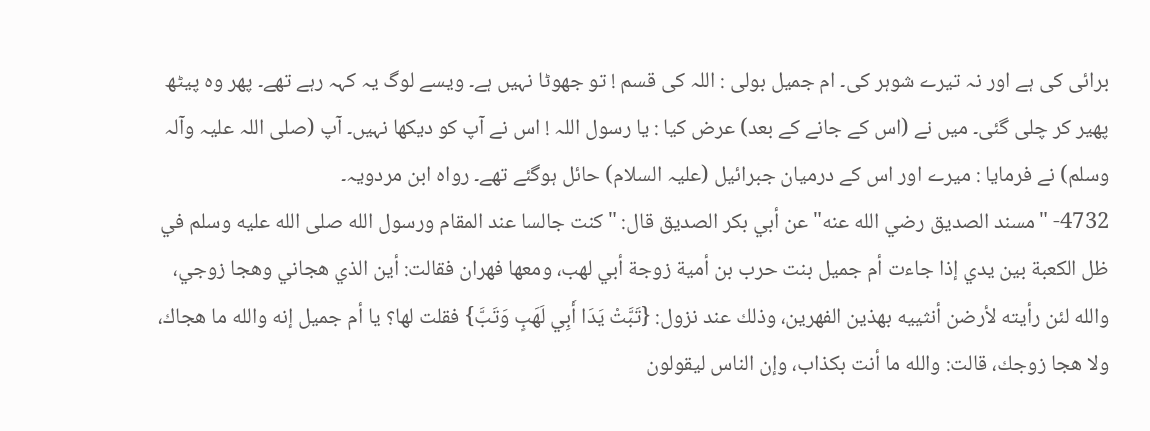برائی کی ہے اور نہ تیرے شوہر کی۔ ام جمیل بولی : اللہ کی قسم ! تو جھوٹا نہیں ہے۔ ویسے لوگ یہ کہہ رہے تھے۔ پھر وہ پیٹھ پھیر کر چلی گئی۔ میں نے (اس کے جانے کے بعد) عرض کیا : یا رسول اللہ ! اس نے آپ کو دیکھا نہیں۔ آپ (صلی اللہ علیہ وآلہ وسلم) نے فرمایا : میرے اور اس کے درمیان جبرائیل (علیہ السلام) حائل ہوگئے تھے۔ رواہ ابن مردویہ۔
4732- "مسند الصديق رضي الله عنه" عن أبي بكر الصديق قال: "كنت جالسا عند المقام ورسول الله صلى الله عليه وسلم في ظل الكعبة بين يدي إذا جاءت أم جميل بنت حرب بن أمية زوجة أبي لهب، ومعها فهران فقالت: أين الذي هجاني وهجا زوجي، والله لئن رأيته لأرضن أنثييه بهذين الفهرين، وذلك عند نزول: {تَبَّتْ يَدَا أَبِي لَهَبٍ وَتَبَّ} فقلت لها؟ يا أم جميل إنه والله ما هجاك، ولا هجا زوجك، قالت: والله ما أنت بكذاب، وإن الناس ليقولون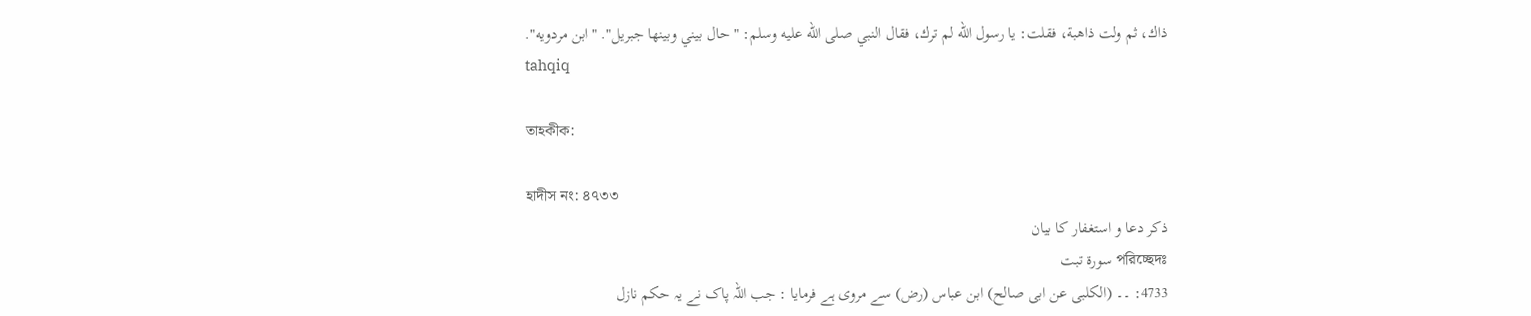ذاك، ثم ولت ذاهبة، فقلت: يا رسول الله لم ترك، فقال النبي صلى الله عليه وسلم: "حال بيني وبينها جبريل". "ابن مردويه".
tahqiq

তাহকীক:

হাদীস নং: ৪৭৩৩
ذکر دعا و استغفار کا بیان
পরিচ্ছেদঃ سورة تبت
4733: ۔۔ (الکلبی عن ابی صالح) ابن عباس (رض) سے مروی ہے فرمایا : جب اللہ پاک نے یہ حکم نازل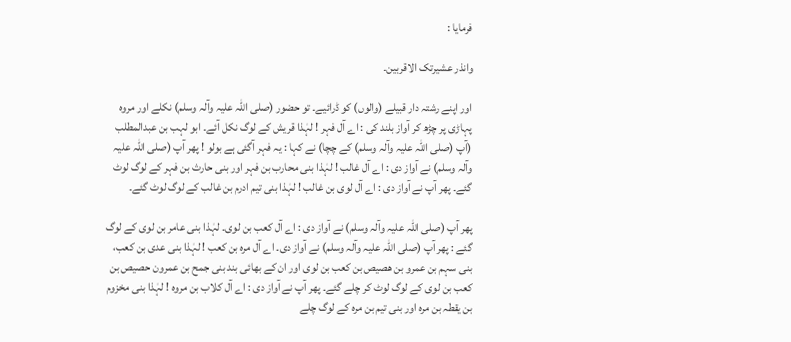فرمایا :

وانذر عشیرتک الاقربین۔

اور اپنے رشتہ دار قبیلے (والوں) کو ڈرائیے۔ تو حضور (صلی اللہ علیہ وآلہ وسلم) نکلے اور مروہ پہاڑی پر چڑھ کر آواز بلند کی : اے آل فہر ! لہٰذا قریش کے لوگ نکل آئے۔ ابو لہب بن عبدالمطلب (آپ (صلی اللہ علیہ وآلہ وسلم) کے چچا) نے کہا : یہ فہر آگئی ہے بولو ! پھر آپ (صلی اللہ علیہ وآلہ وسلم) نے آواز دی : اے آل غالب ! لہٰذا بنی محارب بن فہر اور بنی حارث بن فہر کے لوگ لوٹ گئے۔ پھر آپ نے آواز دی : اے آل لوی بن غالب ! لہٰذا بنی تیم ادرم بن غالب کے لوگ لوٹ گئے۔

پھر آپ (صلی اللہ علیہ وآلہ وسلم) نے آواز دی : اے آل کعب بن لوی۔ لہٰذا بنی عامر بن لوی کے لوگ گئے : پھر آپ (صلی اللہ علیہ وآلہ وسلم) نے آواز دی۔ اے آل مرہ بن کعب ! لہٰذا بنی عدی بن کعب، بنی سہم بن عمرو بن ھصیص بن کعب بن لوی اور ان کے بھائی بند بنی جمح بن عمرون حصیص بن کعب بن لوی کے لوگ لوٹ کر چلے گئے۔ پھر آپ نے آواز دی : اے آل کلاب بن مروہ ! لہٰذا بنی مخزوم بن یقطہ بن مرہ اور بنی تیم بن مرہ کے لوگ چلے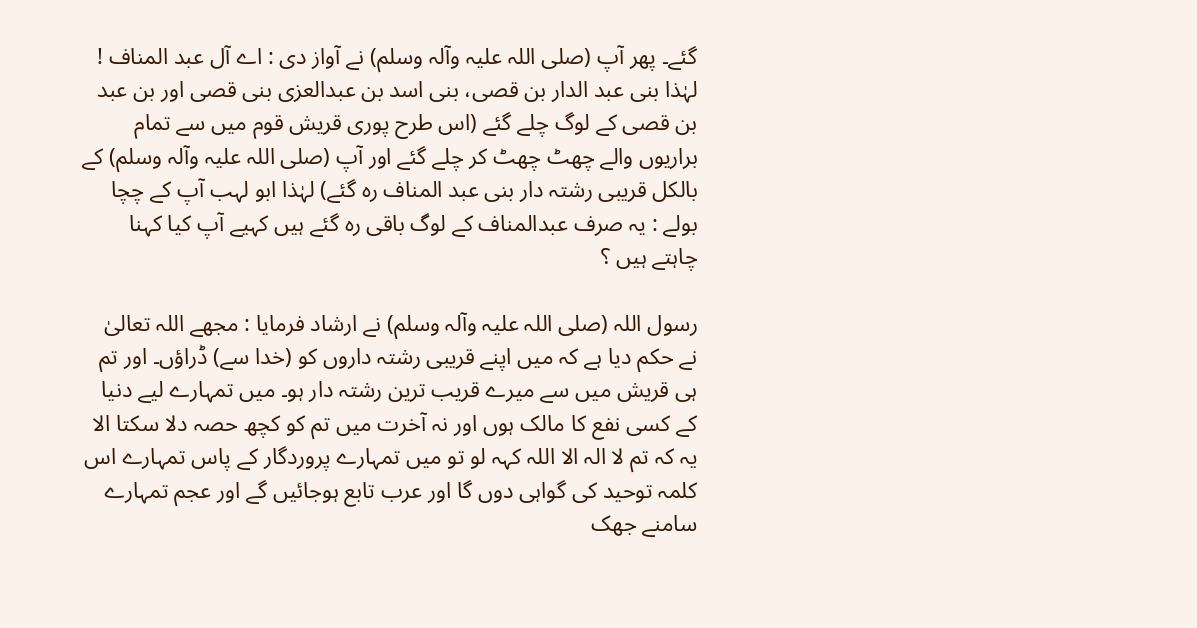گئے۔ پھر آپ (صلی اللہ علیہ وآلہ وسلم) نے آواز دی : اے آل عبد المناف ! لہٰذا بنی عبد الدار بن قصی، بنی اسد بن عبدالعزی بنی قصی اور بن عبد بن قصی کے لوگ چلے گئے (اس طرح پوری قریش قوم میں سے تمام براریوں والے چھٹ چھٹ کر چلے گئے اور آپ (صلی اللہ علیہ وآلہ وسلم) کے بالکل قریبی رشتہ دار بنی عبد المناف رہ گئے) لہٰذا ابو لہب آپ کے چچا بولے : یہ صرف عبدالمناف کے لوگ باقی رہ گئے ہیں کہیے آپ کیا کہنا چاہتے ہیں ؟

رسول اللہ (صلی اللہ علیہ وآلہ وسلم) نے ارشاد فرمایا : مجھے اللہ تعالیٰ نے حکم دیا ہے کہ میں اپنے قریبی رشتہ داروں کو (خدا سے) ڈراؤں۔ اور تم ہی قریش میں سے میرے قریب ترین رشتہ دار ہو۔ میں تمہارے لیے دنیا کے کسی نفع کا مالک ہوں اور نہ آخرت میں تم کو کچھ حصہ دلا سکتا الا یہ کہ تم لا الہ الا اللہ کہہ لو تو میں تمہارے پروردگار کے پاس تمہارے اس کلمہ توحید کی گواہی دوں گا اور عرب تابع ہوجائیں گے اور عجم تمہارے سامنے جھک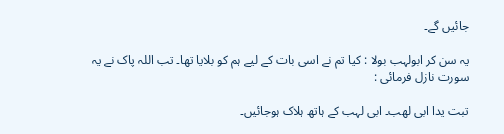جائیں گے۔

یہ سن کر ابولہب بولا : کیا تم نے اسی بات کے لیے ہم کو بلایا تھا۔ تب اللہ پاک نے یہ سورت نازل فرمائی :

تبت یدا ابی لھب۔ ابی لہب کے ہاتھ ہلاک ہوجائیں۔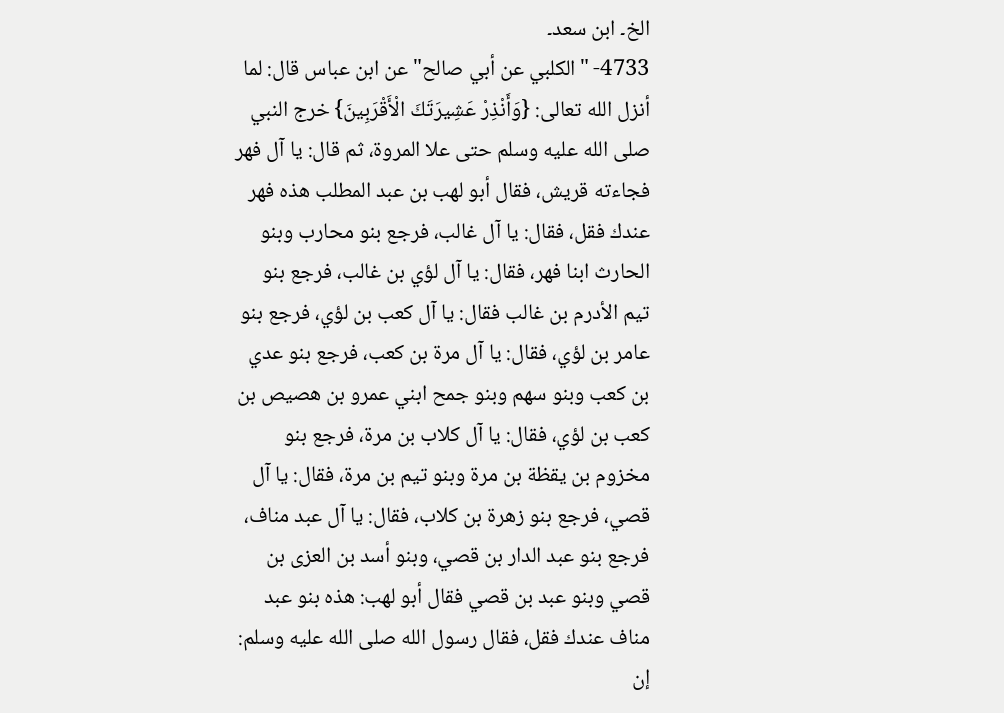الخ۔ ابن سعد۔
4733- "الكلبي عن أبي صالح" عن ابن عباس قال: لما أنزل الله تعالى: {وَأَنْذِرْ عَشِيرَتَكَ الْأَقْرَبِينَ} خرج النبي صلى الله عليه وسلم حتى علا المروة، ثم قال: يا آل فهر فجاءته قريش، فقال أبو لهب بن عبد المطلب هذه فهر عندك فقل، فقال: يا آل غالب، فرجع بنو محارب وبنو الحارث ابنا فهر، فقال: يا آل لؤي بن غالب، فرجع بنو تيم الأدرم بن غالب فقال: يا آل كعب بن لؤي، فرجع بنو عامر بن لؤي، فقال: يا آل مرة بن كعب، فرجع بنو عدي بن كعب وبنو سهم وبنو جمح ابني عمرو بن هصيص بن كعب بن لؤي، فقال: يا آل كلاب بن مرة، فرجع بنو مخزوم بن يقظة بن مرة وبنو تيم بن مرة، فقال: يا آل قصي، فرجع بنو زهرة بن كلاب، فقال: يا آل عبد مناف، فرجع بنو عبد الدار بن قصي، وبنو أسد بن العزى بن قصي وبنو عبد بن قصي فقال أبو لهب: هذه بنو عبد مناف عندك فقل، فقال رسول الله صلى الله عليه وسلم: إن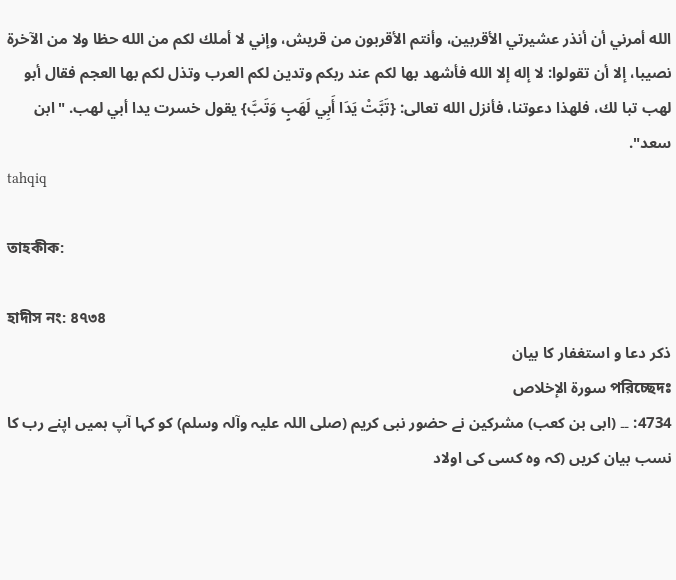الله أمرني أن أنذر عشيرتي الأقربين، وأنتم الأقربون من قريش، وإني لا أملك لكم من الله حظا ولا من الآخرة نصيبا، إلا أن تقولوا: لا إله إلا الله فأشهد بها لكم عند ربكم وتدين لكم العرب وتذل لكم بها العجم فقال أبو لهب تبا لك، فلهذا دعوتنا، فأنزل الله تعالى: {تَبَّتْ يَدَا أَبِي لَهَبٍ وَتَبَّ} يقول خسرت يدا أبي لهب. "ابن سعد".
tahqiq

তাহকীক:

হাদীস নং: ৪৭৩৪
ذکر دعا و استغفار کا بیان
পরিচ্ছেদঃ سورة الإخلاص
4734: ۔۔ (ابی بن کعب) مشرکین نے حضور نبی کریم (صلی اللہ علیہ وآلہ وسلم) کو کہا آپ ہمیں اپنے رب کا نسب بیان کریں (کہ وہ کسی کی اولاد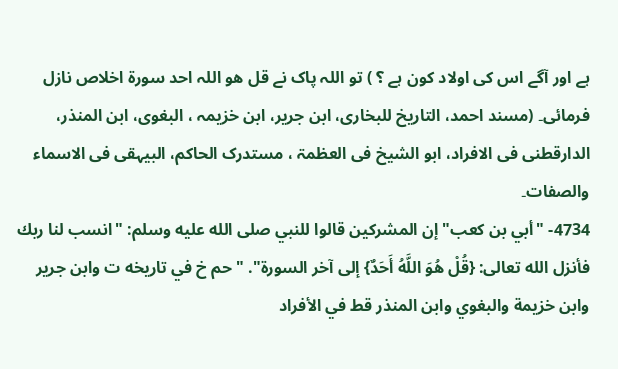ہے اور آگے اس کی اولاد کون ہے ؟ ) تو اللہ پاک نے قل ھو اللہ احد سورة اخلاص نازل فرمائی۔ (مسند احمد، التاریخ للبخاری، ابن جریر، ابن خزیمہ ، البغوی، ابن المنذر، الدارقطنی فی الافراد، ابو الشیخ فی العظمۃ ، مستدرک الحاکم، البیہقی فی الاسماء والصفات۔
4734- "أبي بن كعب" إن المشركين قالوا للنبي صلى الله عليه وسلم: "انسب لنا ربك فأنزل الله تعالى: {قُلْ هُوَ اللَّهُ أَحَدٌ} إلى آخر السورة". "حم خ في تاريخه ت وابن جرير وابن خزيمة والبغوي وابن المنذر قط في الأفراد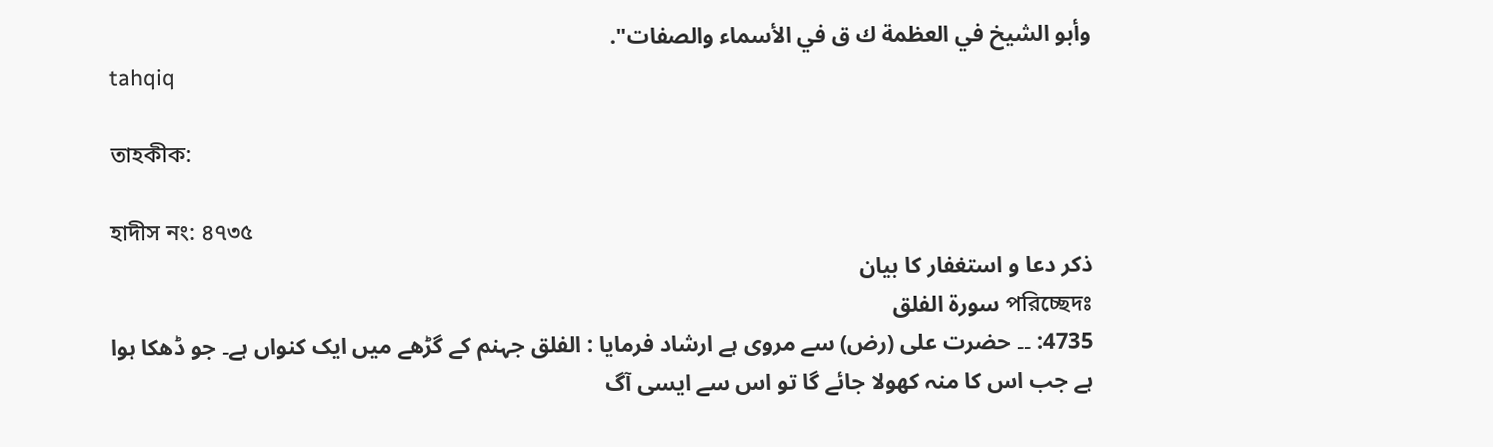وأبو الشيخ في العظمة ك ق في الأسماء والصفات".
tahqiq

তাহকীক:

হাদীস নং: ৪৭৩৫
ذکر دعا و استغفار کا بیان
পরিচ্ছেদঃ سورة الفلق
4735: ۔۔ حضرت علی (رض) سے مروی ہے ارشاد فرمایا : الفلق جہنم کے گڑھے میں ایک کنواں ہے۔ جو ڈھکا ہوا ہے جب اس کا منہ کھولا جائے گا تو اس سے ایسی آگ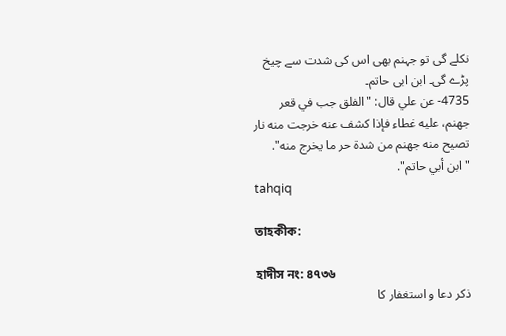نکلے گی تو جہنم بھی اس کی شدت سے چیخ پڑے گی۔ ابن ابی حاتم۔
4735- عن علي قال: "الفلق جب في قعر جهنم، عليه غطاء فإذا كشف عنه خرجت منه نار تصيح منه جهنم من شدة حر ما يخرج منه". "ابن أبي حاتم".
tahqiq

তাহকীক:

হাদীস নং: ৪৭৩৬
ذکر دعا و استغفار کا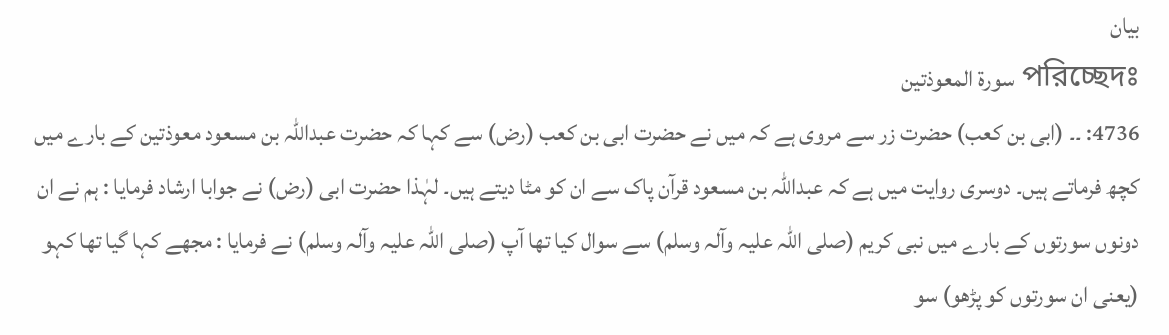بیان
পরিচ্ছেদঃ سورة المعوذتين
4736: ۔۔ (ابی بن کعب) حضرت زر سے مروی ہے کہ میں نے حضرت ابی بن کعب (رض) سے کہا کہ حضرت عبداللہ بن مسعود معوذتین کے بارے میں کچھ فرماتے ہیں۔ دوسری روایت میں ہے کہ عبداللہ بن مسعود قرآن پاک سے ان کو مٹا دیتے ہیں۔ لہٰذا حضرت ابی (رض) نے جوابا ارشاد فرمایا : ہم نے ان دونوں سورتوں کے بارے میں نبی کریم (صلی اللہ علیہ وآلہ وسلم) سے سوال کیا تھا آپ (صلی اللہ علیہ وآلہ وسلم) نے فرمایا : مجھے کہا گیا تھا کہو (یعنی ان سورتوں کو پڑھو) سو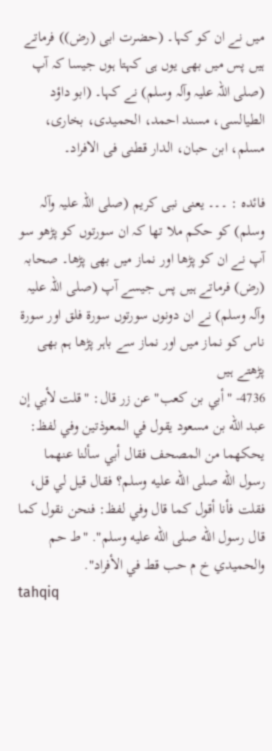میں نے ان کو کہا۔ (حضرت ابی (رض)) فرماتے ہیں پس میں بھی یوں ہی کہتا ہوں جیسا کہ آپ (صلی اللہ علیہ وآلہ وسلم) نے کہا۔ (ابو داؤد الطیالسی، مسند احمد، الحمیدی، بخاری، مسلم، ابن حبان، الدار قطنی فی الافراد۔

فائدہ : ۔۔۔ یعنی نبی کریم (صلی اللہ علیہ وآلہ وسلم) کو حکم ملا تھا کہ ان سورتوں کو پڑھو سو آپ نے ان کو پڑھا اور نماز میں بھی پڑھا۔ صحابہ (رض) فرماتے ہیں پس جیسے آپ (صلی اللہ علیہ وآلہ وسلم) نے ان دونوں سورتوں سورة فلق اور سورة ناس کو نماز میں اور نماز سے باہر پڑھا ہم بھی پڑھتے ہیں
4736- "أبي بن كعب" عن زر قال: "قلت لأبي إن عبد الله بن مسعود يقول في المعوذتين وفي لفظ: يحكهما من المصحف فقال أبي سألنا عنهما رسول الله صلى الله عليه وسلم؟ فقال قيل لي قل، فقلت فأنا أقول كما قال وفي لفظ: فنحن نقول كما قال رسول الله صلى الله عليه وسلم". "ط حم والحميدي خ م حب قط في الأفراد".
tahqiq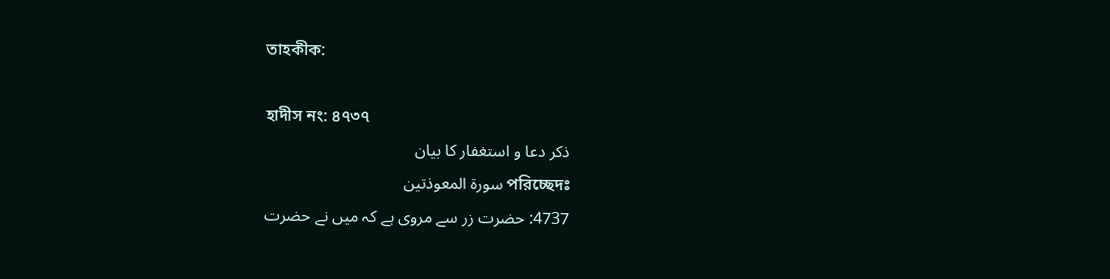তাহকীক:

হাদীস নং: ৪৭৩৭
ذکر دعا و استغفار کا بیان
পরিচ্ছেদঃ سورة المعوذتين
4737: حضرت زر سے مروی ہے کہ میں نے حضرت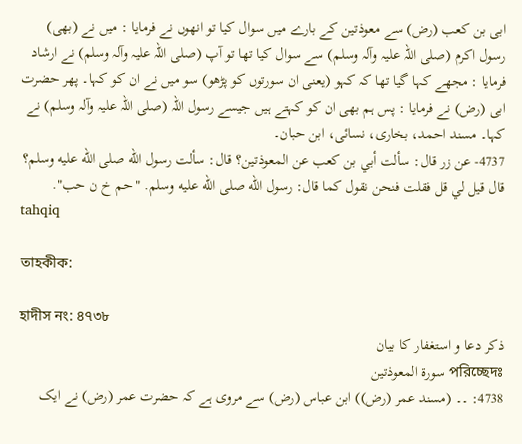ابی بن کعب (رض) سے معوذتین کے بارے میں سوال کیا تو انھوں نے فرمایا : میں نے (بھی) رسول اکرم (صلی اللہ علیہ وآلہ وسلم) سے سوال کیا تھا تو آپ (صلی اللہ علیہ وآلہ وسلم) نے ارشاد فرمایا : مجھے کہا گیا تھا کہ کہو (یعنی ان سورتوں کو پڑھو) سو میں نے ان کو کہا۔ پھر حضرت ابی (رض) نے فرمایا : پس ہم بھی ان کو کہتے ہیں جیسے رسول اللہ (صلی اللہ علیہ وآلہ وسلم) نے کہا۔ مسند احمد، بخاری، نسائی، ابن حبان۔
4737- عن زر قال: سألت أبي بن كعب عن المعوذتين؟ قال: سألت رسول الله صلى الله عليه وسلم؟ قال قيل لي قل فقلت فنحن نقول كما قال: رسول الله صلى الله عليه وسلم. "حم خ ن حب".
tahqiq

তাহকীক:

হাদীস নং: ৪৭৩৮
ذکر دعا و استغفار کا بیان
পরিচ্ছেদঃ سورة المعوذتين
4738: ۔۔ (مسند عمر (رض)) ابن عباس (رض) سے مروی ہے کہ حضرت عمر (رض) نے ایک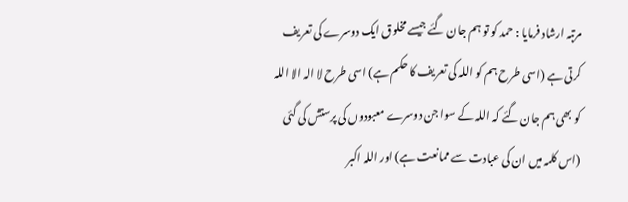مرتبہ ارشاد فرمایا : حمد کو تو ہم جان گئے جیسے مخلوق ایک دوسرے کی تعریف کرتی ہے (اسی طرح ہم کو اللہ کی تعریف کا حکم ہے) اسی طرح لا الہ الا اللہ کو بھی ہم جان گئے کہ اللہ کے سوا جن دوسرے معبودوں کی پرستش کی گئی (اس کلمہ میں ان کی عبادت سے ممانعت ہے) اور اللہ اکبر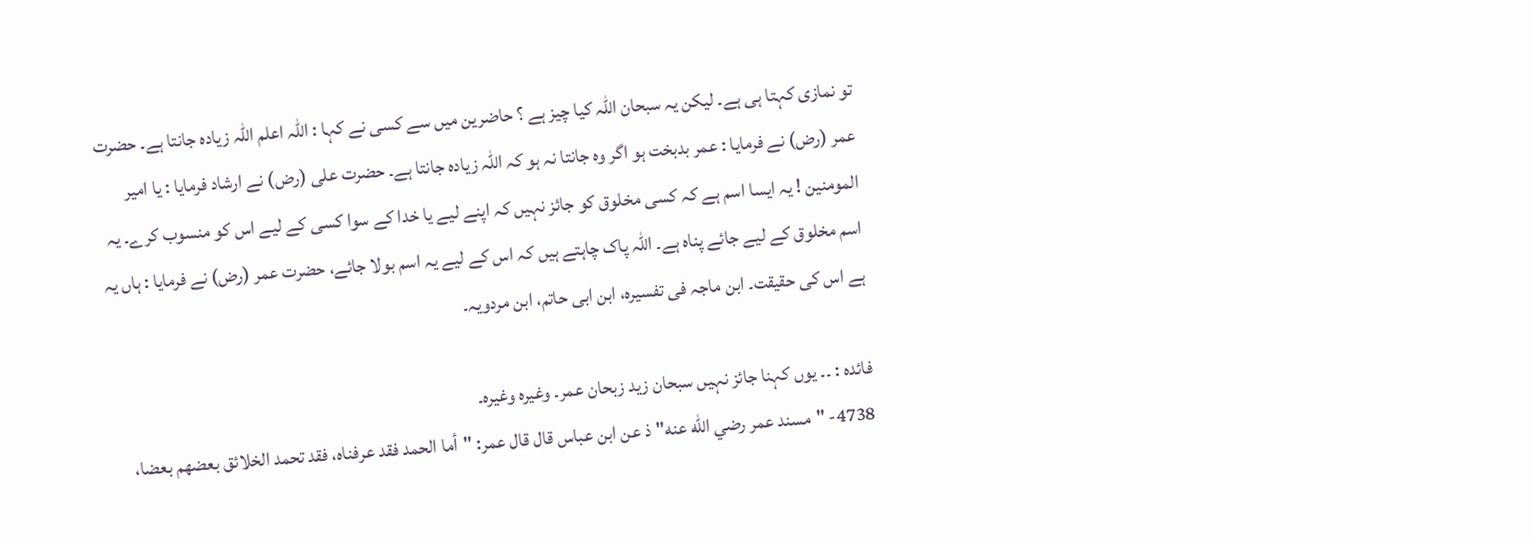تو نمازی کہتا ہی ہے۔ لیکن یہ سبحان اللہ کیا چیز ہے ؟ حاضرین میں سے کسی نے کہا : اللہ اعلم اللہ زیادہ جانتا ہے۔ حضرت عمر (رض) نے فرمایا : عمر بدبخت ہو اگر وہ جانتا نہ ہو کہ اللہ زیادہ جانتا ہے۔ حضرت علی (رض) نے ارشاد فرمایا : یا امیر المومنین ! یہ ایسا اسم ہے کہ کسی مخلوق کو جائز نہیں کہ اپنے لیے یا خدا کے سوا کسی کے لیے اس کو منسوب کرے۔ یہ اسم مخلوق کے لیے جائے پناہ ہے۔ اللہ پاک چاہتے ہیں کہ اس کے لیے یہ اسم بولا جائے، حضرت عمر (رض) نے فرمایا : ہاں یہ ہے اس کی حقیقت۔ ابن ماجہ فی تفسیرہ، ابن ابی حاتم، ابن مردویہ۔

فائدہ : ۔۔ یوں کہنا جائز نہیں سبحان زید زبحان عمر۔ وغیرہ وغیرہ۔
4738- "مسند عمر رضي الله عنه"ذ عن ابن عباس قال قال عمر: "أما الحمد فقد عرفناه، فقد تحمد الخلائق بعضهم بعضا،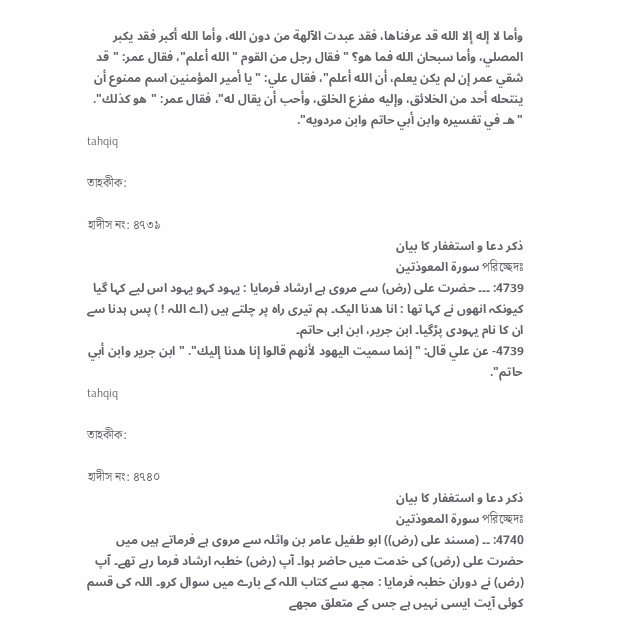وأما لا إله إلا الله قد عرفناها، فقد عبدت الآلهة من دون الله، وأما الله أكبر فقد يكبر المصلي، وأما سبحان الله فما هو؟ " فقال رجل من القوم "الله أعلم"، فقال عمر: "قد شقي عمر إن لم يكن يعلم، أن الله أعلم"، فقال علي: "يا أمير المؤمنين اسم ممنوع أن ينتحله أحد من الخلائق، وإليه مفزع الخلق، وأحب أن يقال له"، فقال عمر: "هو كذلك". "هـ في تفسيره وابن أبي حاتم وابن مردويه".
tahqiq

তাহকীক:

হাদীস নং: ৪৭৩৯
ذکر دعا و استغفار کا بیان
পরিচ্ছেদঃ سورة المعوذتين
4739: ۔۔۔ حضرت علی (رض) سے مروی ہے ارشاد فرمایا : یہود کہو یہود اس لیے کہا گیا کیونکہ انھوں نے کہا تھا : انا ھدنا الیک۔ ہم تیری راہ پر چلتے ہیں (اے اللہ ! ) پس ہدنا سے ان کا نام یہودی پڑگیا۔ ابن جریر، ابن ابی حاتم۔
4739- عن علي قال: "إنما سميت اليهود لأنهم قالوا إنا هدنا إليك". "ابن جرير وابن أبي حاتم".
tahqiq

তাহকীক:

হাদীস নং: ৪৭৪০
ذکر دعا و استغفار کا بیان
পরিচ্ছেদঃ سورة المعوذتين
4740: ۔۔ (مسند علی (رض)) ابو طفیل عامر بن واثلہ سے مروی ہے فرماتے ہیں میں حضرت علی (رض) کی خدمت میں حاضر ہوا۔ آپ (رض) خطبہ ارشاد فرما رہے تھے۔ آپ (رض) نے دوران خطبہ فرمایا : مجھ سے کتاب اللہ کے بارے میں سوال کرو۔ اللہ کی قسم کوئی آیت ایسی نہیں ہے جس کے متعلق مجھے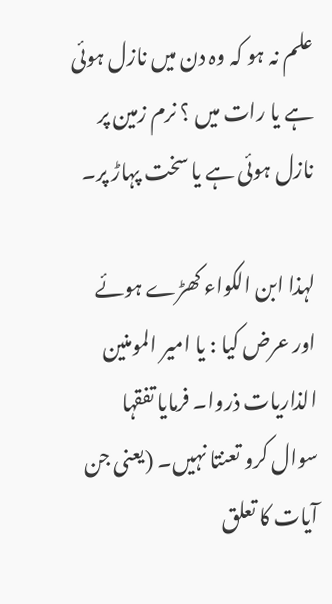علم نہ ہو کہ وہ دن میں نازل ہوئی ہے یا رات میں ؟ نرم زمین پر نازل ہوئی ہے یا سخت پہاڑ پر۔

لہذا ابن الکواء کھڑے ہوئے اور عرض کیا : یا امیر المومنین الذاریات ذروا۔ فرمایا تفقہا سوال کرو تعنتا نہیں۔ (یعنی جن آیات کا تعلق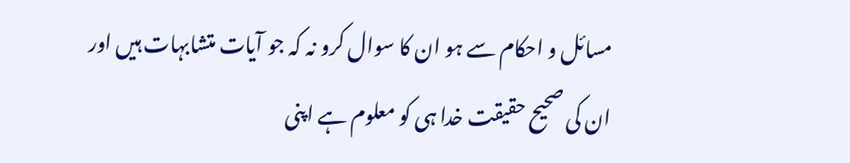مسائل و احکام سے ہو ان کا سوال کرو نہ کہ جو آیات متشابہات ہیں اور ان کی صحیح حقیقت خدا ہی کو معلوم ہے اپنی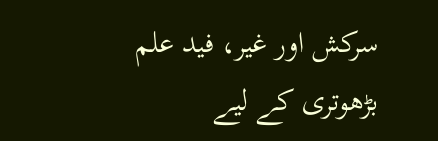سرکش اور غیر، فید علم بڑھوتری کے لیے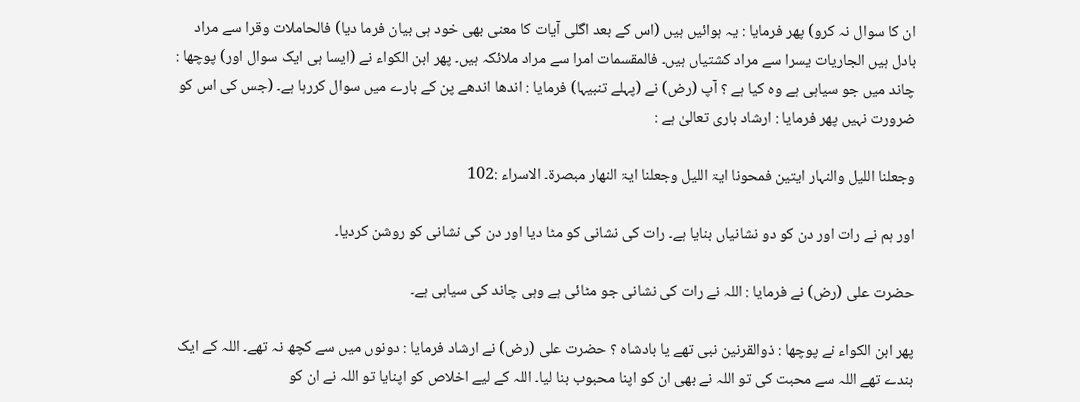ان کا سوال نہ کرو) پھر فرمایا : یہ ہوائیں ہیں (اس کے بعد اگلی آیات کا معنی بھی خود ہی بیان فرما دیا) فالحاملات وقرا سے مراد بادل ہیں الجاریات یسرا سے مراد کشتیاں ہیں۔ فالمقسمات امرا سے مراد ملائکہ ہیں۔ پھر ابن الکواء نے (ایسا ہی ایک سوال اور) پوچھا : چاند میں جو سیاہی ہے وہ کیا ہے ؟ آپ (رض) نے (پہلے تنبیہا) فرمایا : اندھا اندھے پن کے بارے میں سوال کررہا ہے۔ (جس کی اس کو ضرورت نہیں پھر فرمایا : ارشاد باری تعالیٰ ہے :

وجعلنا اللیل والنہار ایتین فمحونا ایۃ اللیل وجعلنا ایۃ النھار مبصرۃ۔ الاسراء :102

اور ہم نے رات اور دن کو دو نشانیاں بنایا ہے۔ رات کی نشانی کو مٹا دیا اور دن کی نشانی کو روشن کردیا۔

حضرت علی (رض) نے فرمایا : اللہ نے رات کی نشانی جو مٹائی ہے وہی چاند کی سیاہی ہے۔

پھر ابن الکواء نے پوچھا : ذوالقرنین نبی تھے یا بادشاہ ؟ حضرت علی (رض) نے ارشاد فرمایا : دونوں میں سے کچھ نہ تھے۔ اللہ کے ایک بندے تھے اللہ سے محبت کی تو اللہ نے بھی ان کو اپنا محبوب بنا لیا۔ اللہ کے لیے اخلاص کو اپنایا تو اللہ نے ان کو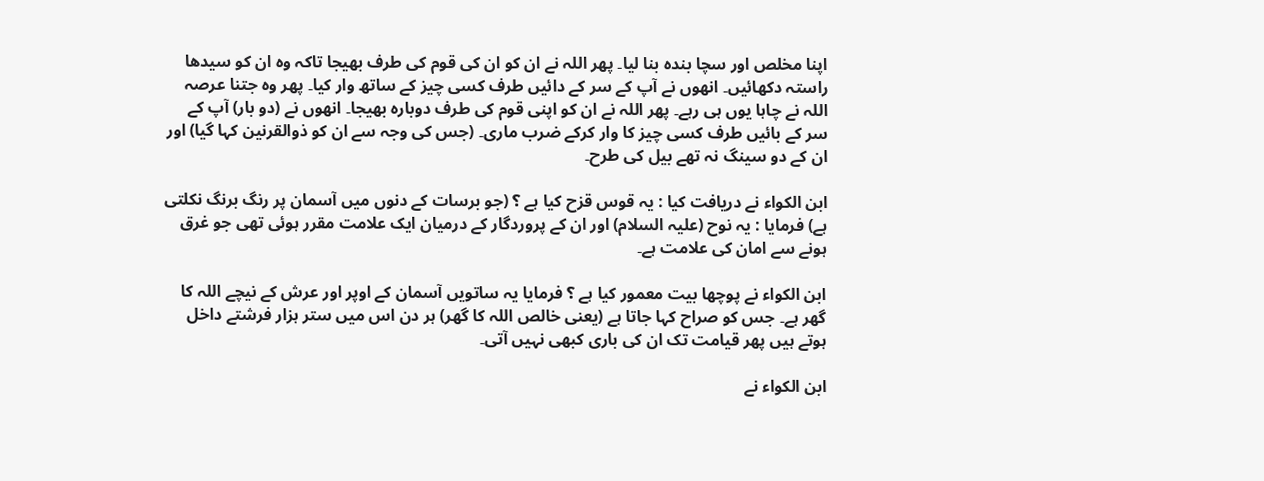اپنا مخلص اور سچا بندہ بنا لیا۔ پھر اللہ نے ان کو ان کی قوم کی طرف بھیجا تاکہ وہ ان کو سیدھا راستہ دکھائیں۔ انھوں نے آپ کے سر کے دائیں طرف کسی چیز کے ساتھ وار کیا۔ پھر وہ جتنا عرصہ اللہ نے چاہا یوں ہی رہے۔ پھر اللہ نے ان کو اپنی قوم کی طرف دوبارہ بھیجا۔ انھوں نے (دو بار) آپ کے سر کے بائیں طرف کسی چیز کا وار کرکے ضرب ماری۔ (جس کی وجہ سے ان کو ذوالقرنین کہا گیا) اور ان کے دو سینگ نہ تھے بیل کی طرح۔

ابن الکواء نے دریافت کیا : یہ قوس قزح کیا ہے ؟ (جو برسات کے دنوں میں آسمان پر رنگ برنگ نکلتی ہے) فرمایا : یہ نوح (علیہ السلام) اور ان کے پروردگار کے درمیان ایک علامت مقرر ہوئی تھی جو غرق ہونے سے امان کی علامت ہے۔

ابن الکواء نے پوچھا بیت معمور کیا ہے ؟ فرمایا یہ ساتویں آسمان کے اوپر اور عرش کے نیچے اللہ کا گھر ہے۔ جس کو صراح کہا جاتا ہے (یعنی خالص اللہ کا گھر) ہر دن اس میں ستر ہزار فرشتے داخل ہوتے ہیں پھر قیامت تک ان کی باری کبھی نہیں آتی۔

ابن الکواء نے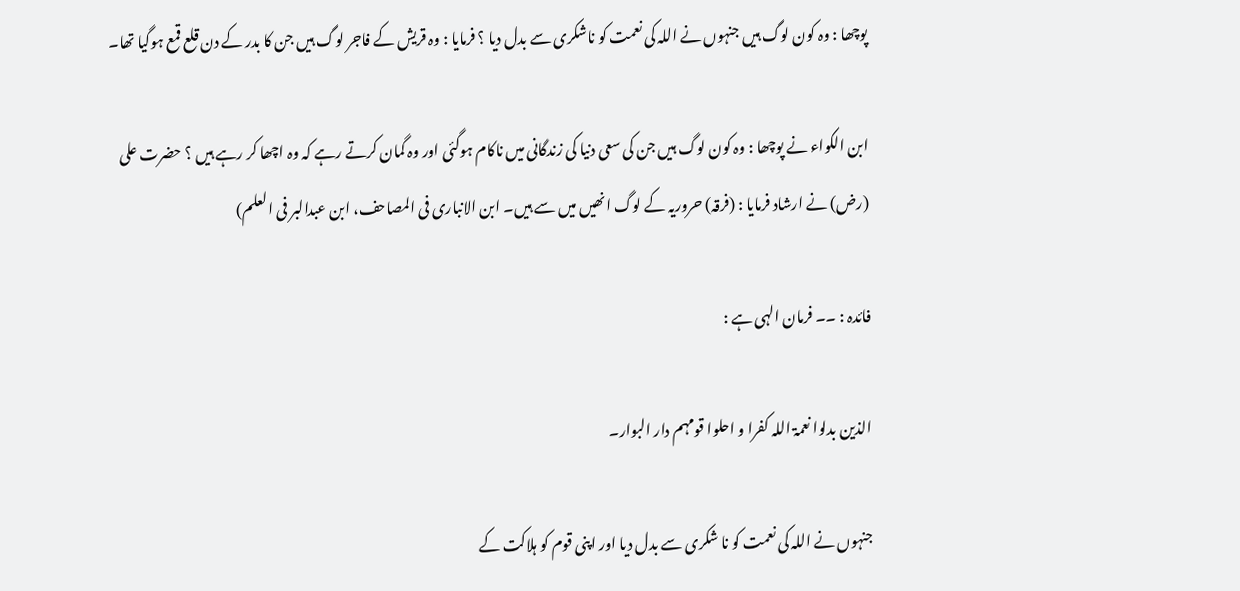پوچھا : وہ کون لوگ ہیں جنہوں نے اللہ کی نعمت کو ناشکری سے بدل دیا ؟ فرمایا : وہ قریش کے فاجر لوگ ہیں جن کا بدر کے دن قلع قمع ہوگیا تھا۔

ابن الکواء نے پوچھا : وہ کون لوگ ہیں جن کی سعی دنیا کی زندگانی میں ناکام ہوگئی اور وہ گمان کرتے رہے کہ وہ اچھا کر رہے ہیں ؟ حضرت علی (رض) نے ارشاد فرمایا : (فرقہ) حروریہ کے لوگ انھیں میں سے ہیں۔ ابن الانباری فی المصاحف، ابن عبدالبر فی العلم)

فائدہ : ۔۔ فرمان الہی ہے :

الذین بدلوا نعمۃ اللہ کفرا و احلوا قومہم دار البوار۔

جنہوں نے اللہ کی نعمت کو نا شکری سے بدل دیا اور اپنی قوم کو ہلاکت کے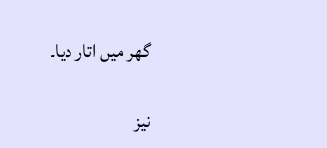گھر میں اتار دیا۔

نیز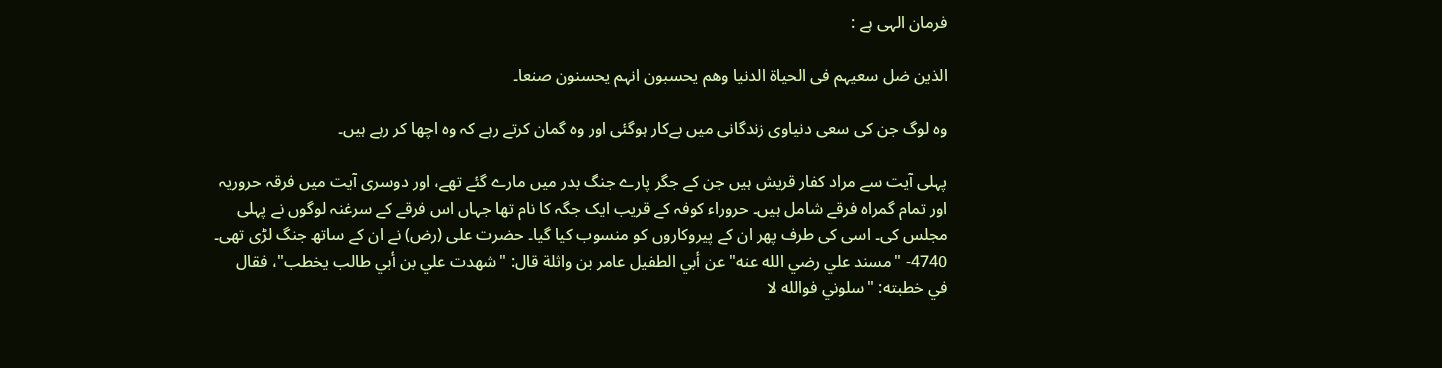فرمان الہی ہے :

الذین ضل سعیہم فی الحیاۃ الدنیا وھم یحسبون انہم یحسنون صنعا۔

وہ لوگ جن کی سعی دنیاوی زندگانی میں بےکار ہوگئی اور وہ گمان کرتے رہے کہ وہ اچھا کر رہے ہیں۔

پہلی آیت سے مراد کفار قریش ہیں جن کے جگر پارے جنگ بدر میں مارے گئے تھے، اور دوسری آیت میں فرقہ حروریہ اور تمام گمراہ فرقے شامل ہیں۔ حروراء کوفہ کے قریب ایک جگہ کا نام تھا جہاں اس فرقے کے سرغنہ لوگوں نے پہلی مجلس کی۔ اسی کی طرف پھر ان کے پیروکاروں کو منسوب کیا گیا۔ حضرت علی (رض) نے ان کے ساتھ جنگ لڑی تھی۔
4740- "مسند علي رضي الله عنه" عن أبي الطفيل عامر بن واثلة قال: "شهدت علي بن أبي طالب يخطب"، فقال في خطبته: "سلوني فوالله لا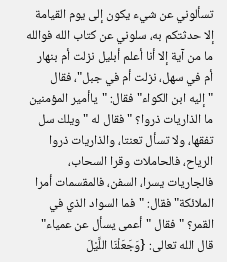تسألوني عن شيء يكون إلى يوم القيامة إلا حدثتكم به، سلوني عن كتاب الله فوالله ما من آية إلا أنا أعلم أبليل نزلت أم بنهار أم في سهل، نزلت أم في جبل"، فقال "إليه ابن الكواء" فقال: "ياأمير المؤمنين ما الذاريات ذروا؟ " فقال له "ويلك سل تفقها، ولا تسأل تعنتا، والذاريات ذروا الرياح، فالحاملات وقرا السحاب، فالجاريات يسرا، السفن، فالمقسمات أمرا الملائكة" فقال: "فما السواد الذي في القمر؟ " فقال "أعمى يسأل عن عمياء" قال الله تعالى: {وَجَعَلْنَا اللَّيْلَ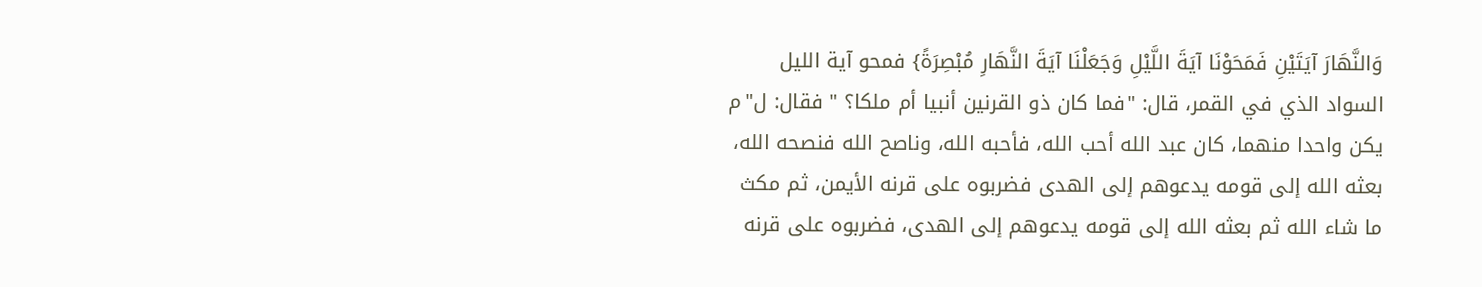وَالنَّهَارَ آيَتَيْنِ فَمَحَوْنَا آيَةَ اللَّيْلِ وَجَعَلْنَا آيَةَ النَّهَارِ مُبْصِرَةً} فمحو آية الليل السواد الذي في القمر، قال: "فما كان ذو القرنين أنبيا أم ملكا؟ " فقال: ل"م يكن واحدا منهما، كان عبد الله أحب الله، فأحبه الله، وناصح الله فنصحه الله، بعثه الله إلى قومه يدعوهم إلى الهدى فضربوه على قرنه الأيمن، ثم مكث ما شاء الله ثم بعثه الله إلى قومه يدعوهم إلى الهدى، فضربوه على قرنه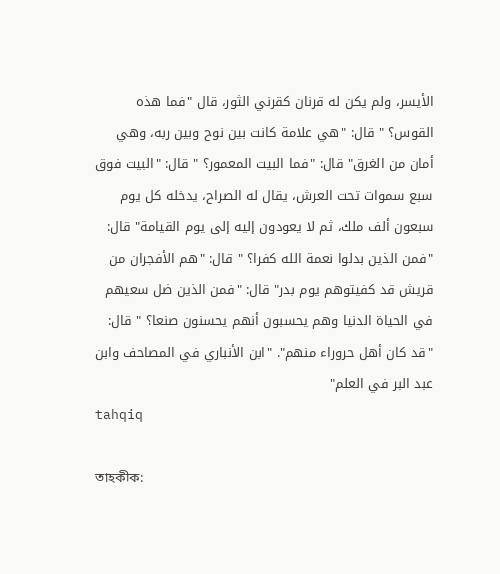الأيسر، ولم يكن له قرنان كقرني الثور، قال "فما هذه القوس؟ " قال: "هي علامة كانت بين نوح وبين ربه، وهي أمان من الغرق" قال: "فما البيت المعمور؟ " قال: "البيت فوق سبع سموات تحت العرش، يقال له الصراح، يدخله كل يوم سبعون ألف ملك، ثم لا يعودون إليه إلى يوم القيامة" قال: "فمن الذين بدلوا نعمة الله كفرا؟ " قال: "هم الأفجران من قريش قد كفيتوهم يوم بدر" قال: "فمن الذين ضل سعيهم في الحياة الدنيا وهم يحسبون أنهم يحسنون صنعا؟ " قال: "قد كان أهل حروراء منهم". "ابن الأنباري في المصاحف وابن عبد البر في العلم"
tahqiq

তাহকীক: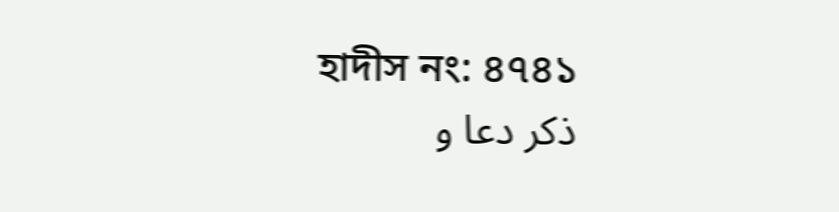হাদীস নং: ৪৭৪১
ذکر دعا و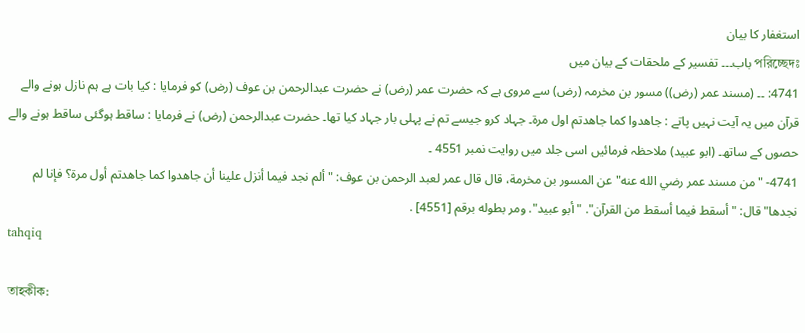استغفار کا بیان
পরিচ্ছেদঃ باب۔۔۔ تفسیر کے ملحقات کے بیان میں
4741: ۔۔ (مسند عمر (رض)) مسور بن مخرمہ (رض) سے مروی ہے کہ حضرت عمر (رض) نے حضرت عبدالرحمن بن عوف (رض) کو فرمایا : کیا بات ہے ہم نازل ہونے والے قرآن میں یہ آیت نہیں پاتے : جاھدوا کما جاھدتم اول مرۃ۔ جہاد کرو جیسے تم نے پہلی بار جہاد کیا تھا۔ حضرت عبدالرحمن (رض) نے فرمایا : ساقط ہوگئی ساقط ہونے والے حصوں کے ساتھ۔ (ابو عبید) ملاحظہ فرمائیں اسی جلد میں روایت نمبر 4551 ۔
4741- "من مسند عمر رضي الله عنه" عن المسور بن مخرمة، قال قال عمر لعبد الرحمن بن عوف: "ألم نجد فيما أنزل علينا أن جاهدوا كما جاهدتم أول مرة؟ فإنا لم نجدها" قال: "أسقط فيما أسقط من القرآن". "أبو عبيد". ومر بطوله برقم [4551] .
tahqiq

তাহকীক: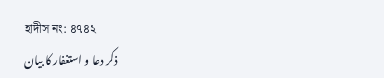হাদীস নং: ৪৭৪২
ذکر دعا و استغفار کا بیان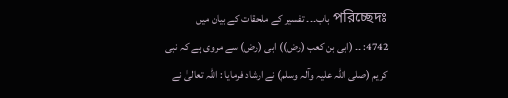পরিচ্ছেদঃ باب۔۔۔ تفسیر کے ملحقات کے بیان میں
4742: ۔۔ (ابی بن کعب (رض)) ابی (رض) سے مروی ہے کہ نبی کریم (صلی اللہ علیہ وآلہ وسلم) نے ارشاد فرمایا : اللہ تعالیٰ نے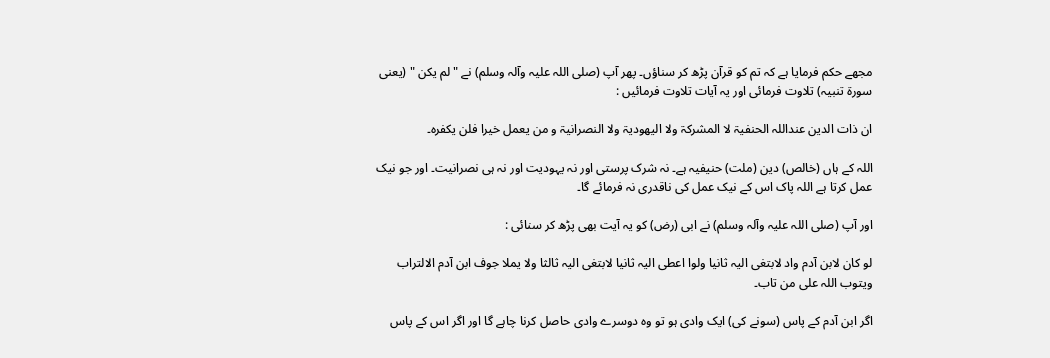مجھے حکم فرمایا ہے کہ تم کو قرآن پڑھ کر سناؤں۔ پھر آپ (صلی اللہ علیہ وآلہ وسلم) نے " لم یکن " (یعنی سورة تنبیہ) تلاوت فرمائی اور یہ آیات تلاوت فرمائیں :

ان ذات الدین عنداللہ الحنفیۃ لا المشرکۃ ولا الیھودیۃ ولا النصرانیۃ و من یعمل خیرا فلن یکفرہ۔

اللہ کے ہاں (خالص) دین (ملت) حنیفیہ ہے۔ نہ شرک پرستی اور نہ یہودیت اور نہ ہی نصرانیت۔ اور جو نیک عمل کرتا ہے اللہ پاک اس کے نیک عمل کی ناقدری نہ فرمائے گا۔

اور آپ (صلی اللہ علیہ وآلہ وسلم) نے ابی (رض) کو یہ آیت بھی پڑھ کر سنائی :

لو کان لابن آدم واد لابتغی الیہ ثانیا ولوا اعطی الیہ ثانیا لابتغی الیہ ثالثا ولا یملا جوف ابن آدم الالتراب ویتوب اللہ علی من تاب۔

اگر ابن آدم کے پاس (سونے کی) ایک وادی ہو تو وہ دوسرے وادی حاصل کرنا چاہے گا اور اگر اس کے پاس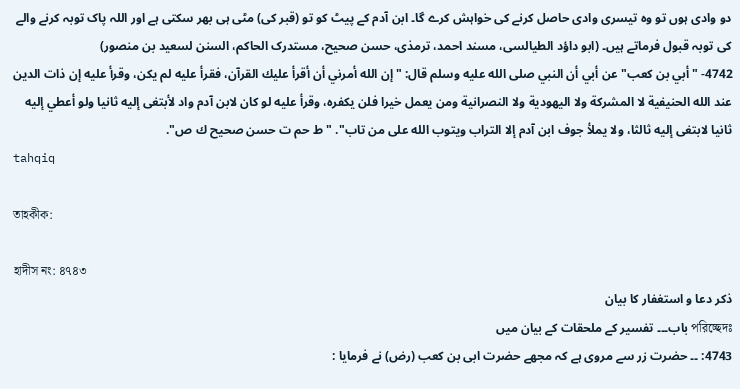دو وادی ہوں تو وہ تیسری وادی حاصل کرنے کی خواہش کرے گا۔ ابن آدم کے پیٹ کو تو (قبر کی) مٹی ہی بھر سکتی ہے اور اللہ پاک توبہ کرنے والے کی توبہ قبول فرماتے ہیں۔ (ابو داؤد الطیالسی، مسند احمد، ترمذی، حسن صحیح، مستدرک الحاکم، السنن لسعید بن منصور)
4742- "أبي بن كعب" عن أبي أن النبي صلى الله عليه وسلم قال: "إن الله أمرني أن أقرأ عليك القرآن، فقرأ عليه لم يكن، وقرأ عليه إن ذات الدين عند الله الحنيفية لا المشركة ولا اليهودية ولا النصرانية ومن يعمل خيرا فلن يكفره، وقرأ عليه لو كان لابن آدم واد لأبتغى إليه ثانيا ولو أعطي إليه ثانيا لابتغى إليه ثالثا، ولا يملأ جوف ابن آدم إلا التراب ويتوب الله على من تاب". "ط حم ت حسن صحيح ك ص".
tahqiq

তাহকীক:

হাদীস নং: ৪৭৪৩
ذکر دعا و استغفار کا بیان
পরিচ্ছেদঃ باب۔۔۔ تفسیر کے ملحقات کے بیان میں
4743: ۔۔ حضرت زر سے مروی ہے کہ مجھے حضرت ابی بن کعب (رض) نے فرمایا :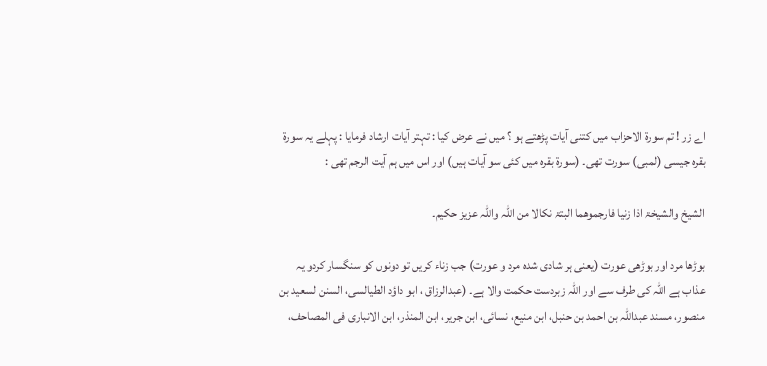اے زر ! تم سورة الاحزاب میں کتنی آیات پڑھتے ہو ؟ میں نے عرض کیا : تہتر آیات ارشاد فرمایا : پہلے یہ سورة بقرہ جیسی (لمبی) سورت تھی۔ (سورة بقرہ میں کئی سو آیات ہیں) اور اس میں ہم آیت الرجم تھی :

الشیخ والشیخۃ اذا زنیا فارجموھما البتۃ نکالا من اللہ واللہ عزیز حکیم۔

بوڑھا مرد اور بوڑھی عورت (یعنی ہر شادی شدہ مرد و عورت) جب زناء کریں تو دونوں کو سنگسار کردو یہ عذاب ہے اللہ کی طرف سے اور اللہ زبردست حکمت والا ہے۔ (عبدالرزاق ، ابو داؤد الطیالسی، السنن لسعید بن منصور، مسند عبداللہ بن احمد بن حنبل، ابن منیع، نسائی، ابن جریر، ابن المنذر، ابن الانباری فی المصاحف،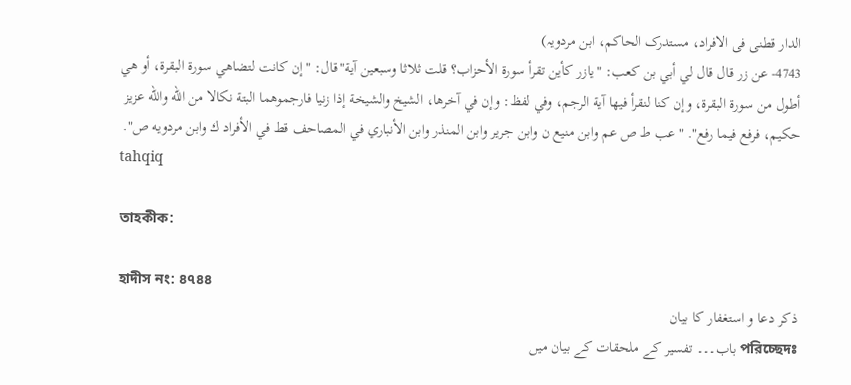الدار قطنی فی الافراد، مستدرک الحاکم، ابن مردویہ)
4743- عن زر قال قال لي أبي بن كعب: "يازر كأين تقرأ سورة الأحزاب؟ قلت ثلاثا وسبعين آية"قال: "إن كانت لتضاهي سورة البقرة، أو هي أطول من سورة البقرة، وإن كنا لنقرأ فيها آية الرجم، وفي لفظ: وإن في آخرها، الشيخ والشيخة إذا زنيا فارجموهما البتة نكالا من الله والله عزيز حكيم، فرفع فيما رفع". "عب ط ص عم وابن منيع ن وابن جرير وابن المنذر وابن الأنباري في المصاحف قط في الأفراد ك وابن مردويه ص".
tahqiq

তাহকীক:

হাদীস নং: ৪৭৪৪
ذکر دعا و استغفار کا بیان
পরিচ্ছেদঃ باب۔۔۔ تفسیر کے ملحقات کے بیان میں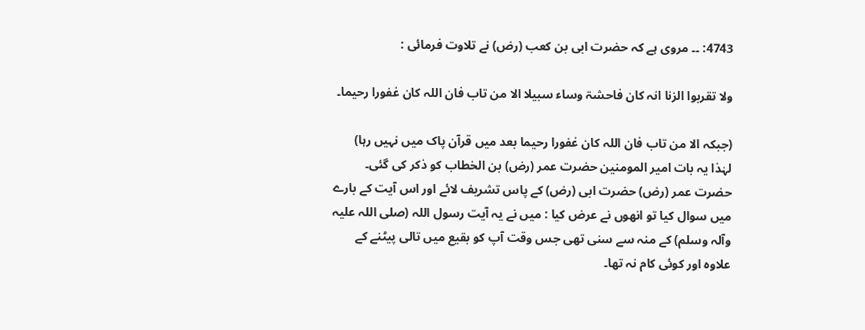4743: ۔۔ مروی ہے کہ حضرت ابی بن کعب (رض) نے تلاوت فرمائی :

ولا تقربوا الزنا انہ کان فاحشۃ وساء سبیلا الا من تاب فان اللہ کان غفورا رحیما۔

(جبکہ الا من تاب فان اللہ کان غفورا رحیما بعد میں قرآن پاک میں نہیں رہا) لہٰذا یہ بات امیر المومنین حضرت عمر (رض) بن الخطاب کو ذکر کی گئی۔ حضرت عمر (رض) حضرت ابی (رض) کے پاس تشریف لائے اور اس آیت کے بارے میں سوال کیا تو انھوں نے عرض کیا : میں نے یہ آیت رسول اللہ (صلی اللہ علیہ وآلہ وسلم) کے منہ سے سنی تھی جس وقت آپ کو بقیع میں تالی پیٹنے کے علاوہ اور کوئی کام نہ تھا۔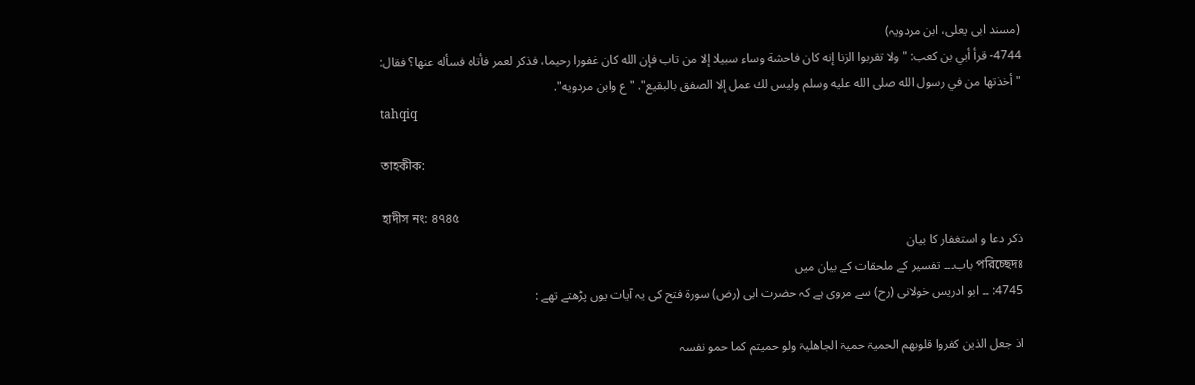(مسند ابی یعلی، ابن مردویہ)
4744- قرأ أبي بن كعب: "ولا تقربوا الزنا إنه كان فاحشة وساء سبيلا إلا من تاب فإن الله كان غفورا رحيما، فذكر لعمر فأتاه فسأله عنها؟ فقال: "أخذتها من في رسول الله صلى الله عليه وسلم وليس لك عمل إلا الصفق بالبقيع". "ع وابن مردويه".
tahqiq

তাহকীক:

হাদীস নং: ৪৭৪৫
ذکر دعا و استغفار کا بیان
পরিচ্ছেদঃ باب۔۔۔ تفسیر کے ملحقات کے بیان میں
4745: ۔۔ ابو ادریس خولانی (رح) سے مروی ہے کہ حضرت ابی (رض) سورة فتح کی یہ آیات یوں پڑھتے تھے :

اذ جعل الذین کفروا قلوبھم الحمیۃ حمیۃ الجاھلیۃ ولو حمیتم کما حمو نفسہ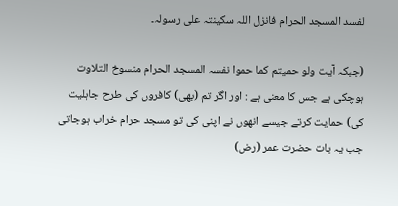لفسد المسجد الحرام فانزل اللہ سکینتہ علی رسولہ۔

(جبکہ آیت ولو حمیتم کما حموا نفسہ المسجد الحرام منسوخ التلاوت ہوچکی ہے جس کا معنی ہے : اور اگر تم (بھی) کافروں کی طرح جاہلیت کی) حمایت کرتے جیسے انھوں نے اپنی کی تو مسجد حرام خراب ہوجاتی جب یہ بات حضرت عمر (رض)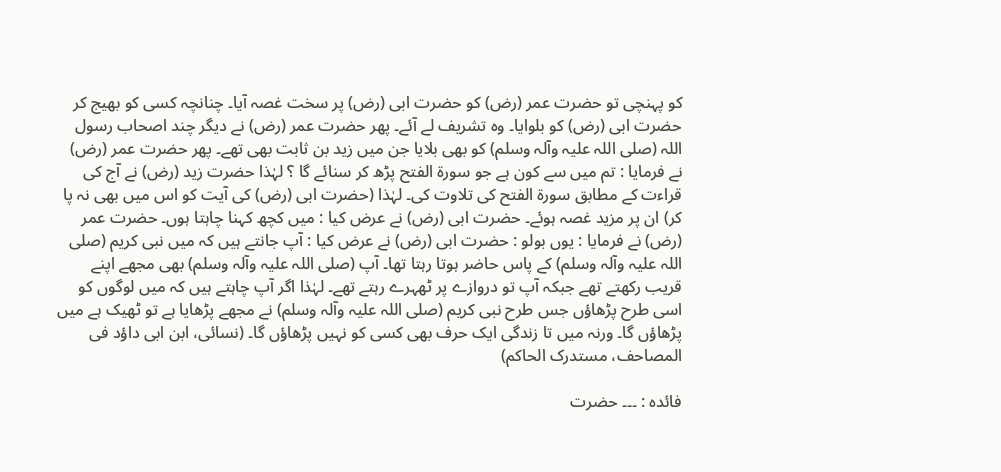کو پہنچی تو حضرت عمر (رض) کو حضرت ابی (رض) پر سخت غصہ آیا۔ چنانچہ کسی کو بھیج کر حضرت ابی (رض) کو بلوایا۔ وہ تشریف لے آئے۔ پھر حضرت عمر (رض) نے دیگر چند اصحاب رسول اللہ (صلی اللہ علیہ وآلہ وسلم) کو بھی بلایا جن میں زید بن ثابت بھی تھے۔ پھر حضرت عمر (رض) نے فرمایا : تم میں سے کون ہے جو سورة الفتح پڑھ کر سنائے گا ؟ لہٰذا حضرت زید (رض) نے آج کی قراءت کے مطابق سورة الفتح کی تلاوت کی۔ لہٰذا (حضرت ابی (رض) کی آیت کو اس میں بھی نہ پا کر) ان پر مزید غصہ ہوئے۔ حضرت ابی (رض) نے عرض کیا : میں کچھ کہنا چاہتا ہوں۔ حضرت عمر (رض) نے فرمایا : یوں بولو : حضرت ابی (رض) نے عرض کیا : آپ جانتے ہیں کہ میں نبی کریم (صلی اللہ علیہ وآلہ وسلم) کے پاس حاضر ہوتا رہتا تھا۔ آپ (صلی اللہ علیہ وآلہ وسلم) بھی مجھے اپنے قریب رکھتے تھے جبکہ آپ تو دروازے پر ٹھہرے رہتے تھے۔ لہٰذا اگر آپ چاہتے ہیں کہ میں لوگوں کو اسی طرح پڑھاؤں جس طرح نبی کریم (صلی اللہ علیہ وآلہ وسلم) نے مجھے پڑھایا ہے تو ٹھیک ہے میں پڑھاؤں گا۔ ورنہ میں تا زندگی ایک حرف بھی کسی کو نہیں پڑھاؤں گا۔ (نسائی، ابن ابی داؤد فی المصاحف، مستدرک الحاکم)

فائدہ : ۔۔۔ حضرت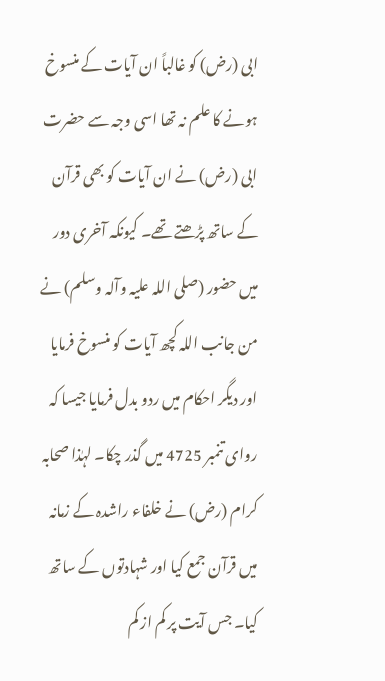ابی (رض) کو غالباً ان آیات کے منسوخ ہونے کا علم نہ تھا اسی وجہ سے حضرت ابی (رض) نے ان آیات کو بھی قرآن کے ساتھ پڑھتے تھے۔ کیونکہ آخری دور میں حضور (صلی اللہ علیہ وآلہ وسلم) نے من جانب اللہ کچھ آیات کو منسوخ فرمایا اور دیگر احکام میں ردو بدل فرمایا جیسا کہ روای تنمبر 4725 میں گذر چکا۔ لہٰذا صحابہ کرام (رض) نے خلفاء راشدہ کے زمانہ میں قرآن جمع کیا اور شہادتوں کے ساتھ کیا۔ جس آیت پر کم از کم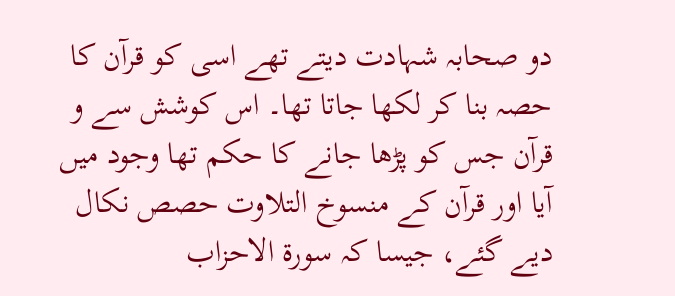دو صحابہ شہادت دیتے تھے اسی کو قرآن کا حصہ بنا کر لکھا جاتا تھا۔ اس کوشش سے و قرآن جس کو پڑھا جانے کا حکم تھا وجود میں آیا اور قرآن کے منسوخ التلاوت حصص نکال دیے گئے، جیسا کہ سورة الاحزاب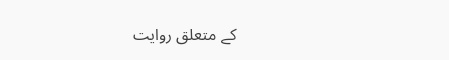کے متعلق روایت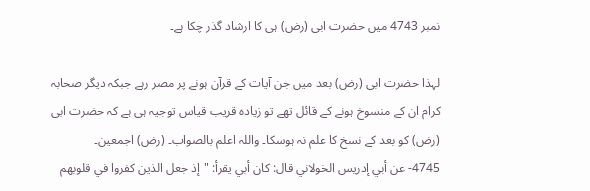نمبر 4743 میں حضرت ابی (رض) ہی کا ارشاد گذر چکا ہے۔

لہذا حضرت ابی (رض) بعد میں جن آیات کے قرآن ہونے پر مصر رہے جبکہ دیگر صحابہ کرام ان کے منسوخ ہونے کے قائل تھے تو زیادہ قریب قیاس توجیہ ہی ہے کہ حضرت ابی (رض) کو بعد کے نسخ کا علم نہ ہوسکا۔ واللہ اعلم بالصواب۔ (رض) اجمعین۔
4745- عن أبي إدريس الخولاني قال: كان أبي يقرأ: "إذ جعل الذين كفروا في قلوبهم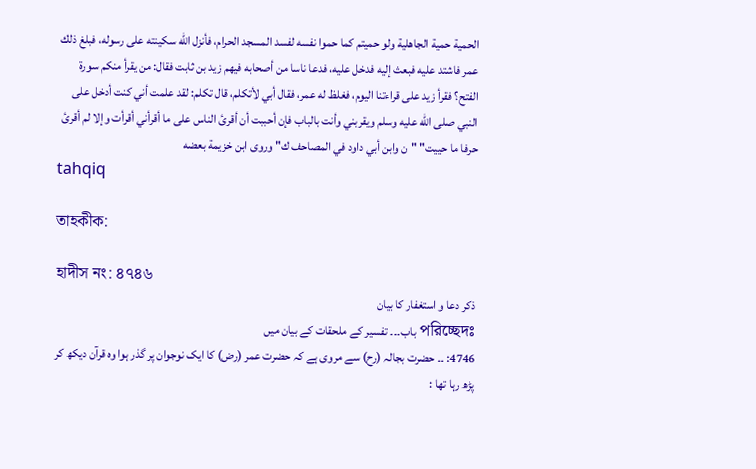الحمية حمية الجاهلية ولو حميتم كما حموا نفسه لفسد المسجد الحرام، فأنزل الله سكينته على رسوله، فبلغ ذلك عمر فاشتد عليه فبعث إليه فدخل عليه، فدعا ناسا من أصحابه فيهم زيد بن ثابت فقال: من يقرأ منكم سورة الفتح؟ فقرأ زيد على قراءتنا اليوم، فغلظ له عمر، فقال أبي لأتكلم، قال تكلم: لقد علمت أني كنت أدخل على النبي صلى الله عليه وسلم ويقربني وأنت بالباب فإن أحببت أن أقرئ الناس على ما أقرأني أقرأت وإلا لم أقرئ حرفا ما حييت" "ن وابن أبي داود في المصاحف ك" وروى ابن خزيمة بعضه
tahqiq

তাহকীক:

হাদীস নং: ৪৭৪৬
ذکر دعا و استغفار کا بیان
পরিচ্ছেদঃ باب۔۔۔ تفسیر کے ملحقات کے بیان میں
4746: ۔۔ حضرت بجالہ (رح) سے مروی ہے کہ حضرت عمر (رض) کا ایک نوجوان پر گذر ہوا وہ قرآن دیکھ کر پڑھ رہا تھا :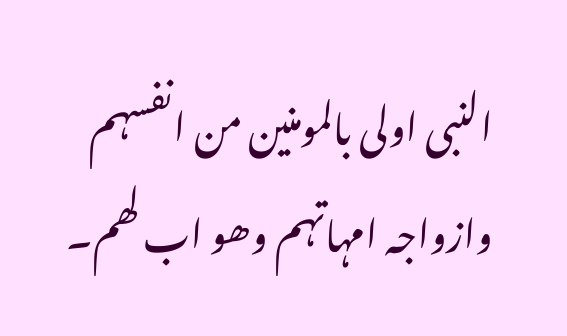النبی اولی بالمومنین من انفسہم وازواجہ امہاتہم وھو اب لھم۔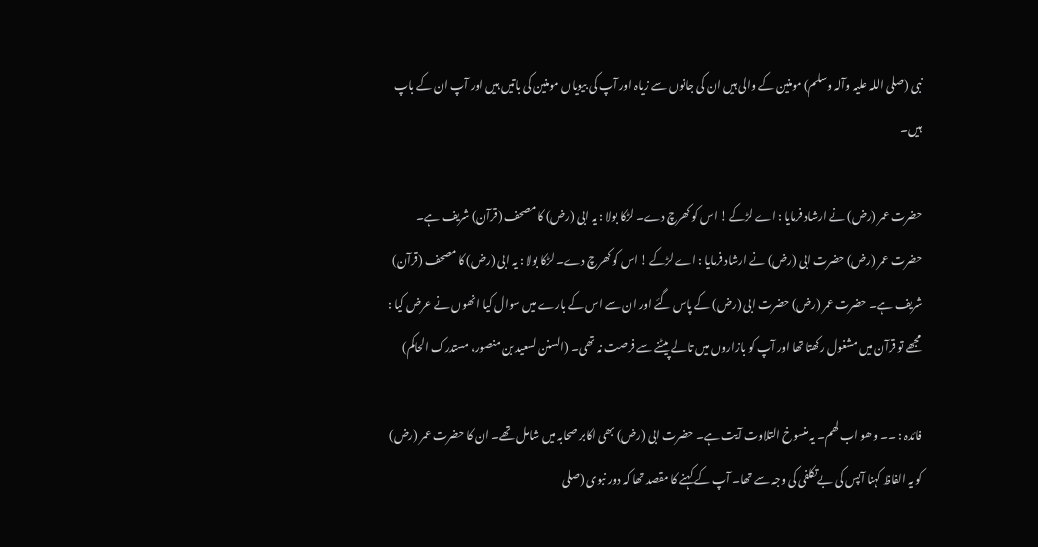نبی (صلی اللہ علیہ وآلہ وسلم) مومنین کے والی ہیں ان کی جانوں سے زیاہ اور آپ کی بیویاں مومنین کی باتیں ہیں اور آپ ان کے باپ ہیں۔

حضرت عمر (رض) نے ارشاد فرمایا : اے لڑکے ! اس کو کھرچ دے۔ لڑکا بولا : یہ ابی (رض) کا مصحف (قرآن) شریف ہے۔ حضرت عمر (رض) حضرت ابی (رض) نے ارشاد فرمایا : اے لڑکے ! اس کو کھرچ دے۔ لڑکا بولا : یہ ابی (رض) کا مصحف (قرآن) شریف ہے۔ حضرت عمر (رض) حضرت ابی (رض) کے پاس گئے اور ان سے اس کے بارے میں سوال کیا انھوں نے عرض کیا : مجھے تو قرآن میں مشغول رکھتا تھا اور آپ کو بازاروں میں تالے پیٹنے سے فرصت نہ تھی۔ (السنن لسعید بن منصور، مستدرک الحاکم)

فائدہ : ۔۔ وھو اب لھم۔ یہ منسوخ التلاوت آیت ہے۔ حضرت ابی (رض) بھی اکابر صحابہ میں شامل تھے۔ ان کا حضرت عمر (رض) کو یہ الفاظ کہنا آپس کی بےتکلفی کی وجہ سے تھا۔ آپ کے کہنے کا مقصد تھا کہ دور نبوی (صلی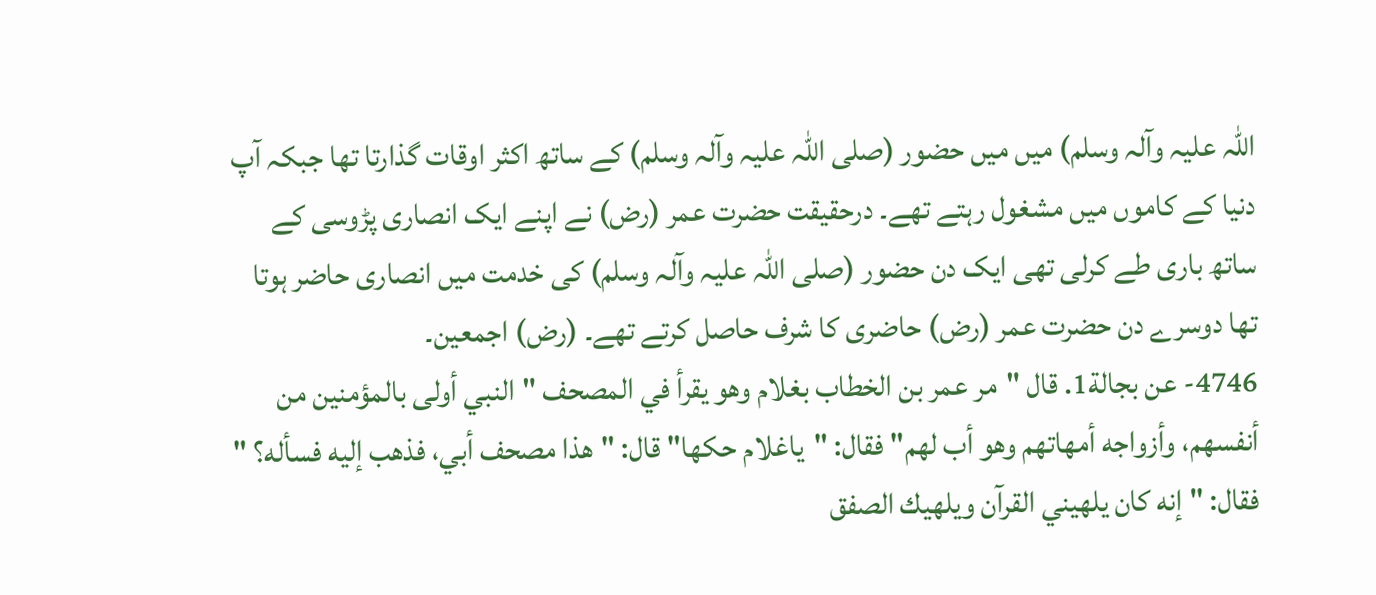اللہ علیہ وآلہ وسلم) میں میں حضور (صلی اللہ علیہ وآلہ وسلم) کے ساتھ اکثر اوقات گذارتا تھا جبکہ آپ دنیا کے کاموں میں مشغول رہتے تھے۔ درحقیقت حضرت عمر (رض) نے اپنے ایک انصاری پڑوسی کے ساتھ باری طے کرلی تھی ایک دن حضور (صلی اللہ علیہ وآلہ وسلم) کی خدمت میں انصاری حاضر ہوتا تھا دوسرے دن حضرت عمر (رض) حاضری کا شرف حاصل کرتے تھے۔ (رض) اجمعین۔
4746- عن بجالة1. قال "مر عمر بن الخطاب بغلام وهو يقرأ في المصحف "النبي أولى بالمؤمنين من أنفسهم، وأزواجه أمهاتهم وهو أب لهم" فقال: "ياغلام حكها" قال: "هذا مصحف أبي، فذهب إليه فسأله؟ " فقال: "إنه كان يلهيني القرآن ويلهيك الصفق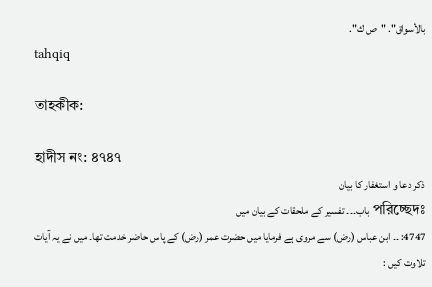بالأسواق". "ص ك".
tahqiq

তাহকীক:

হাদীস নং: ৪৭৪৭
ذکر دعا و استغفار کا بیان
পরিচ্ছেদঃ باب۔۔۔ تفسیر کے ملحقات کے بیان میں
4747: ۔۔ ابن عباس (رض) سے مروی ہے فرمایا میں حضرت عمر (رض) کے پاس حاضر خدمت تھا۔ میں نے یہ آیات تلاوت کیں :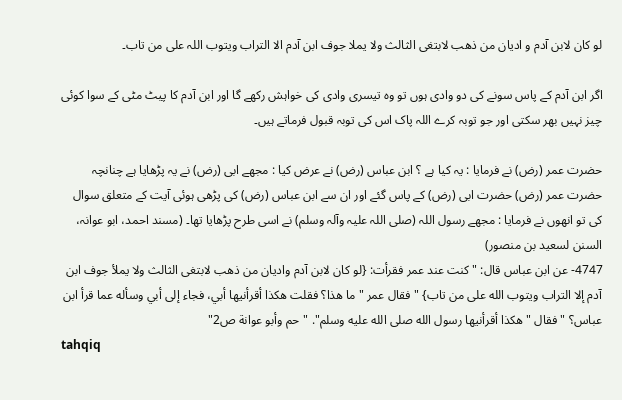لو کان لابن آدم و ادیان من ذھب لابتغی الثالث ولا یملا جوف ابن آدم الا التراب ویتوب اللہ علی من تاب۔

اگر ابن آدم کے پاس سونے کی دو وادی ہوں تو وہ تیسری وادی کی خواہش رکھے گا اور ابن آدم کا پیٹ مٹی کے سوا کوئی چیز نہیں بھر سکتی اور جو توبہ کرے اللہ پاک اس کی توبہ قبول فرماتے ہیں۔

حضرت عمر (رض) نے فرمایا : یہ کیا ہے ؟ ابن عباس (رض) نے عرض کیا : مجھے ابی (رض) نے یہ پڑھایا ہے چنانچہ حضرت عمر (رض) حضرت ابی (رض) کے پاس گئے اور ان سے ابن عباس (رض) کی پڑھی ہوئی آیت کے متعلق سوال کی تو انھوں نے فرمایا : مجھے رسول اللہ (صلی اللہ علیہ وآلہ وسلم) نے اسی طرح پڑھایا تھا۔ (مسند احمد، ابو عوانہ، السنن لسعید بن منصور)
4747- عن ابن عباس قال: "كنت عند عمر فقرأت: {لو كان لابن آدم واديان من ذهب لابتغى الثالث ولا يملأ جوف ابن آدم إلا التراب ويتوب الله على من تاب} " فقال عمر "ما هذا؟ فقلت هكذا أقرأنيها أبي، فجاء إلى أبي وسأله عما قرأ ابن عباس؟ " فقال "هكذا أقرأنيها رسول الله صلى الله عليه وسلم". "حم وأبو عوانة ص2"
tahqiq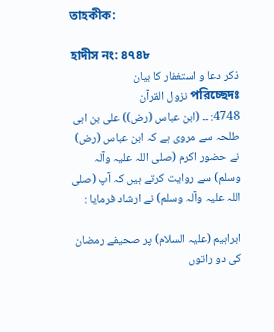তাহকীক:

হাদীস নং: ৪৭৪৮
ذکر دعا و استغفار کا بیان
পরিচ্ছেদঃ نزول القرآن
4748: ۔۔ (ابن عباس (رض)) علی بن ابی طلحہ سے مروی ہے کہ ابن عباس (رض) نے حضور اکرم (صلی اللہ علیہ وآلہ وسلم) سے روایت کرتے ہیں کہ آپ (صلی اللہ علیہ وآلہ وسلم) نے ارشاد فرمایا :

ابراہیم (علیہ السلام) پر صحیفے رمضان کی دو راتوں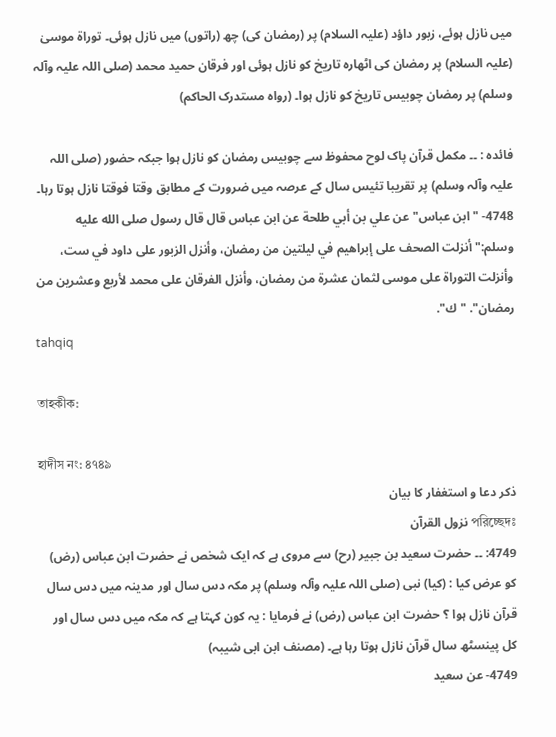میں نازل ہوئے، زبور داؤد (علیہ السلام) پر (رمضان کی) چھ (راتوں) میں نازل ہوئی۔ توراۃ موسیٰ (علیہ السلام) پر رمضان کی اٹھارہ تاریخ کو نازل ہوئی اور فرقان حمید محمد (صلی اللہ علیہ وآلہ وسلم) پر رمضان چوبیس تاریخ کو نازل ہوا۔ (رواہ مستدرک الحاکم)

فائدہ : ۔۔ مکمل قرآن پاک لوح محفوظ سے چوبیس رمضان کو نازل ہوا جبکہ حضور (صلی اللہ علیہ وآلہ وسلم) پر تقریبا تئیس سال کے عرصہ میں ضرورت کے مطابق وقتا فوقتا نازل ہوتا رہا۔
4748- "ابن عباس" عن علي بن أبي طلحة عن ابن عباس قال قال رسول صلى الله عليه وسلم:"أنزلت الصحف على إبراهيم في ليلتين من رمضان، وأنزل الزبور على داود في ست، وأنزلت التوراة على موسى لثمان عشرة من رمضان، وأنزل الفرقان على محمد لأربع وعشرين من رمضان". "ك".
tahqiq

তাহকীক:

হাদীস নং: ৪৭৪৯
ذکر دعا و استغفار کا بیان
পরিচ্ছেদঃ نزول القرآن
4749: ۔۔ حضرت سعید بن جبیر (رح) سے مروی ہے کہ ایک شخص نے حضرت ابن عباس (رض) کو عرض کیا : (کیا) نبی (صلی اللہ علیہ وآلہ وسلم) پر مکہ دس سال اور مدینہ میں دس سال قرآن نازل ہوا ؟ حضرت ابن عباس (رض) نے فرمایا : یہ کون کہتا ہے کہ مکہ میں دس سال اور کل پینسٹھ سال قرآن نازل ہوتا رہا ہے۔ (مصنف ابن ابی شیبہ)
4749- عن سعيد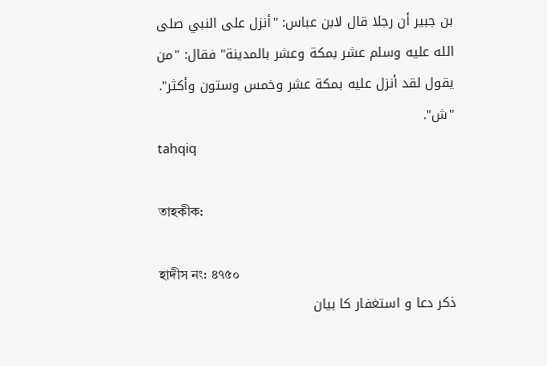بن جبير أن رجلا قال لابن عباس: "أنزل على النبي صلى الله عليه وسلم عشر بمكة وعشر بالمدينة" فقال: "من يقول لقد أنزل عليه بمكة عشر وخمس وستون وأكثر". "ش".
tahqiq

তাহকীক:

হাদীস নং: ৪৭৫০
ذکر دعا و استغفار کا بیان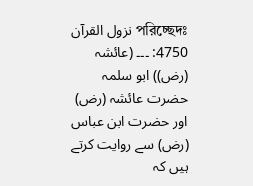পরিচ্ছেদঃ نزول القرآن
4750: ۔۔۔ (عائشہ (رض)) ابو سلمہ حضرت عائشہ (رض) اور حضرت ابن عباس (رض) سے روایت کرتے ہیں کہ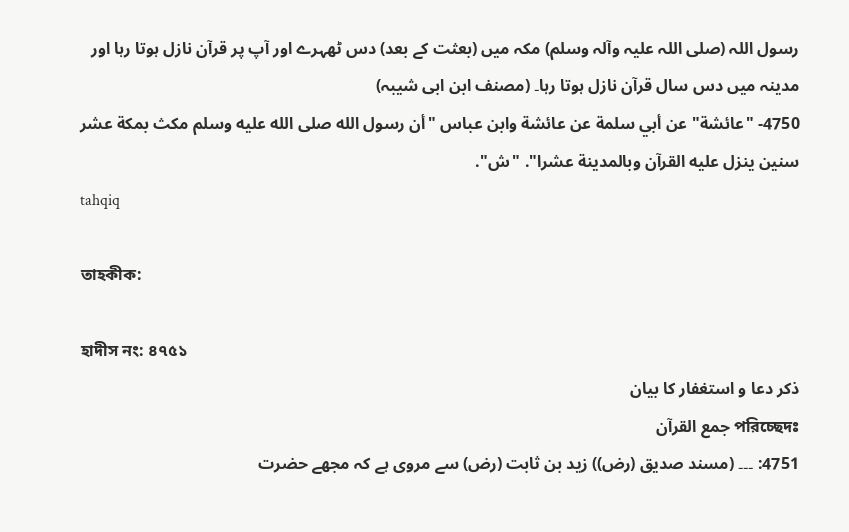رسول اللہ (صلی اللہ علیہ وآلہ وسلم) مکہ میں (بعثت کے بعد) دس ٹھہرے اور آپ پر قرآن نازل ہوتا رہا اور مدینہ میں دس سال قرآن نازل ہوتا رہا۔ (مصنف ابن ابی شیبہ)
4750- "عائشة" عن أبي سلمة عن عائشة وابن عباس "أن رسول الله صلى الله عليه وسلم مكث بمكة عشر سنين ينزل عليه القرآن وبالمدينة عشرا". "ش".
tahqiq

তাহকীক:

হাদীস নং: ৪৭৫১
ذکر دعا و استغفار کا بیان
পরিচ্ছেদঃ جمع القرآن
4751: ۔۔۔ (مسند صدیق (رض)) زید بن ثابت (رض) سے مروی ہے کہ مجھے حضرت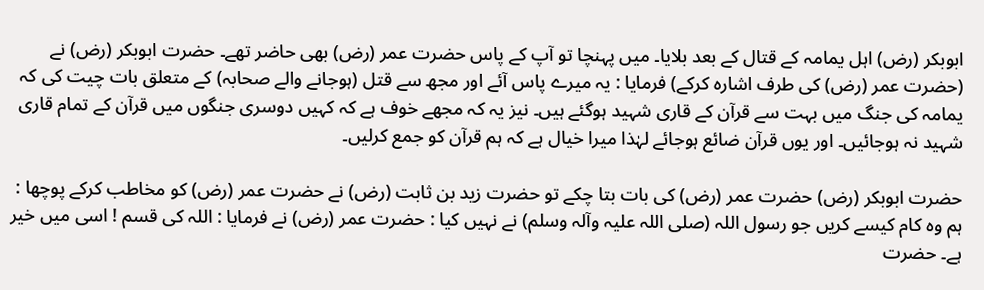ابوبکر (رض) اہل یمامہ کے قتال کے بعد بلایا۔ میں پہنچا تو آپ کے پاس حضرت عمر (رض) بھی حاضر تھے۔ حضرت ابوبکر (رض) نے (حضرت عمر (رض) کی طرف اشارہ کرکے) فرمایا : یہ میرے پاس آئے اور مجھ سے قتل (ہوجانے والے صحابہ) کے متعلق بات چیت کی کہ یمامہ کی جنگ میں بہت سے قرآن کے قاری شہید ہوگئے ہیں۔ نیز یہ کہ مجھے خوف ہے کہ کہیں دوسری جنگوں میں قرآن کے تمام قاری شہید نہ ہوجائیں۔ اور یوں قرآن ضائع ہوجائے لہٰذا میرا خیال ہے کہ ہم قرآن کو جمع کرلیں۔

حضرت ابوبکر (رض) حضرت عمر (رض) کی بات بتا چکے تو حضرت زید بن ثابت (رض) نے حضرت عمر (رض) کو مخاطب کرکے پوچھا : ہم وہ کام کیسے کریں جو رسول اللہ (صلی اللہ علیہ وآلہ وسلم) نے نہیں کیا : حضرت عمر (رض) نے فرمایا : اللہ کی قسم ! اسی میں خیر ہے۔ حضرت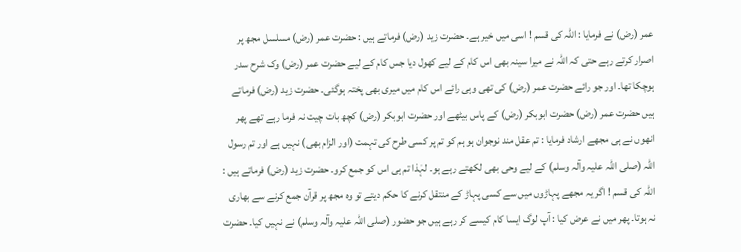عمر (رض) نے فرمایا : اللہ کی قسم ! اسی میں خیر ہے۔ حضرت زید (رض) فرماتے ہیں : حضرت عمر (رض) مسلسل مجھ پر اصرار کرتے رہے حتی کہ اللہ نے میرا سینہ بھی اس کام کے لیے کھول دیا جس کام کے لیے حضرت عمر (رض) وک شرح سدر ہوچکا تھا۔ اور جو رائے حضرت عمر (رض) کی تھی وہی رائے اس کام میں میری بھی پختہ ہوگئی۔ حضرت زید (رض) فرماتے ہیں حضرت عمر (رض) حضرت ابوبکر (رض) کے پاس بیٹھے اور حضرت ابوبکر (رض) کچھ بات چیت نہ فرما رہے تھے پھر انھوں نے ہی مجھے ارشاد فرمایا : تم عقل مند نوجوان ہو ہم کو تم پر کسی طرح کی تہمت (اور الزام بھی) نہیں ہے اور تم رسول اللہ (صلی اللہ علیہ وآلہ وسلم) کے لیے وحی بھی لکھتے رہے ہو۔ لہٰذا تم ہی اس کو جمع کرو۔ حضرت زید (رض) فرماتے ہیں : اللہ کی قسم ! اگر یہ مجھے پہاڑوں میں سے کسی پہاڑ کے منتقل کرنے کا حکم دیتے تو وہ مجھ پر قرآن جمع کرنے سے بھاری نہ ہوتا۔ پھر میں نے عرض کیا : آپ لوگ ایسا کام کیسے کر رہے ہیں جو حضور (صلی اللہ علیہ وآلہ وسلم) نے نہیں کیا۔ حضرت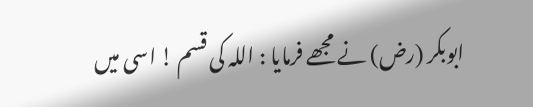ابوبکر (رض) نے مجھے فرمایا : اللہ کی قسم ! اسی میں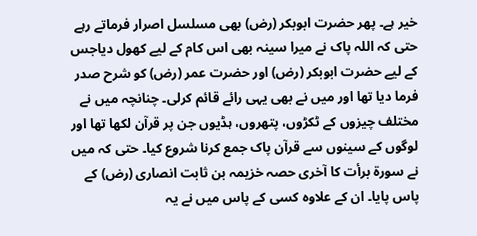خیر ہے۔ پھر حضرت ابوبکر (رض) بھی مسلسل اصرار فرماتے رہے حتی کہ اللہ پاک نے میرا سینہ بھی اس کام کے لیے کھول دیاجس کے لیے حضرت ابوبکر (رض) اور حضرت عمر (رض) کو شرح صدر فرما دیا تھا اور میں نے بھی یہی رائے قائم کرلی۔ چنانچہ میں نے مختلف چیزوں کے ٹکڑوں، پتھروں، ہڈیوں جن پر قرآن لکھا تھا اور لوگوں کے سینوں سے قرآن پاک جمع کرنا شروع کیا۔ حتی کہ میں نے سورة برأت کا آخری حصہ خزیمہ بن ثابت انصاری (رض) کے پاس پایا۔ ان کے علاوہ کسی کے پاس میں نے یہ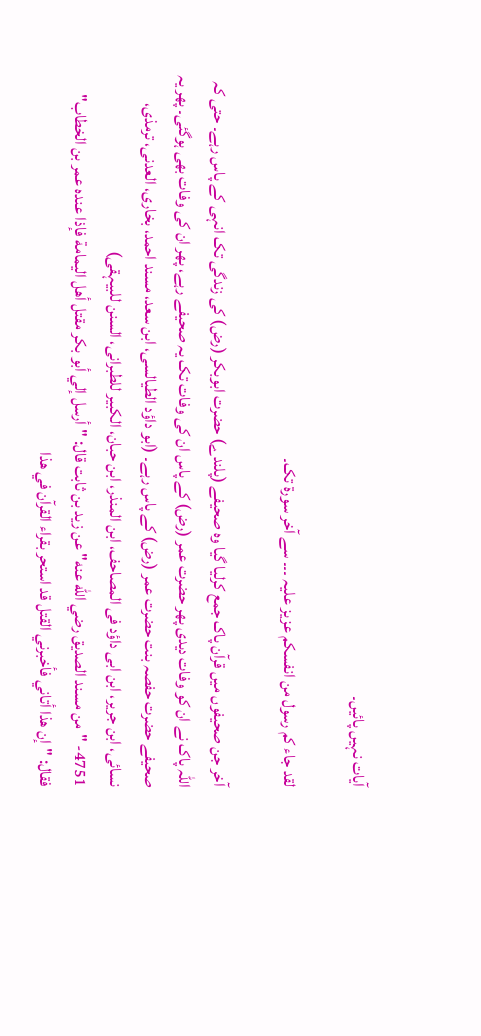آیات نہیں پائیں۔

لقد جاء کم رسول من انفسکم عزیز علیہ ۔۔۔ سے آخر سورة تک۔

آخر جن صحیفوں میں قرآن پاک جمع کرلیا گیا وہ صحیفے (پلندے) حضرت ابوبکر (رض) کی زندگی تک انہی کے پاس رہے۔ حتی کہ اللہ پاک نے ان کو وفات دیدی پھر حضرت عمر (رض) کے پاس ان کی وفات تک یہ صحیفے رہے، پھر ان کی وفات بھی ہوگئی۔ پھر یہ صحیفے حضرت حفصہ بنت حضرت عمر (رض) کے پاس رہے۔ (ابو داؤد الطیالسی، ابن سعد، مسند احمد، بخاری، العدنی، ترمذی، نسائی، ابن جریر، ابن ابی داؤد فی المصاحف، ابن المنذر، ابن حبان، الکبیر للطبرانی، السنن للبیہقی)
4751- "من مسند الصديق رضي الله عنه" عن زيد بن ثابت قال: "أرسل إلي أبو بكر مقتل أهل اليمامة فإذا عنده عمر بن الخطاب" فقال: "إن هذا أتاني فأخبرني القتل قد استحر بقراء القرآن في هذا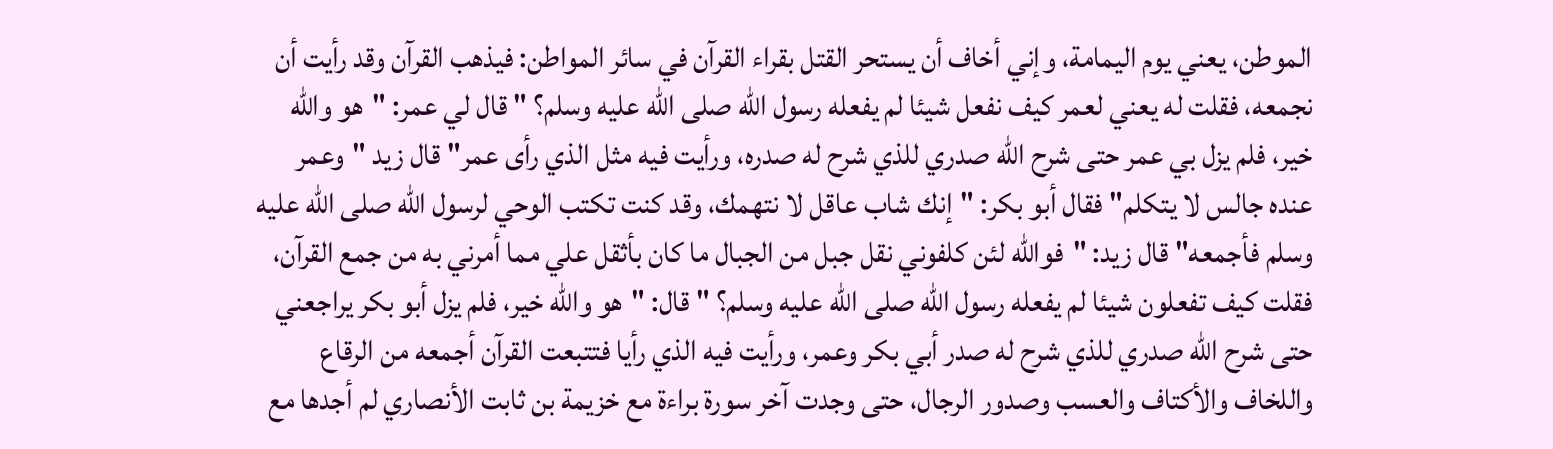الموطن، يعني يوم اليمامة، وإني أخاف أن يستحر القتل بقراء القرآن في سائر المواطن: فيذهب القرآن وقد رأيت أن نجمعه، فقلت له يعني لعمر كيف نفعل شيئا لم يفعله رسول الله صلى الله عليه وسلم؟ " قال لي عمر: "هو والله خير، فلم يزل بي عمر حتى شرح الله صدري للذي شرح له صدره، ورأيت فيه مثل الذي رأى عمر" قال زيد "وعمر عنده جالس لا يتكلم" فقال أبو بكر: "إنك شاب عاقل لا نتهمك، وقد كنت تكتب الوحي لرسول الله صلى الله عليه وسلم فأجمعه" قال زيد: "فوالله لئن كلفوني نقل جبل من الجبال ما كان بأثقل علي مما أمرني به من جمع القرآن، فقلت كيف تفعلون شيئا لم يفعله رسول الله صلى الله عليه وسلم؟ " قال: "هو والله خير، فلم يزل أبو بكر يراجعني حتى شرح الله صدري للذي شرح له صدر أبي بكر وعمر، ورأيت فيه الذي رأيا فتتبعت القرآن أجمعه من الرقاع واللخاف والأكتاف والعسب وصدور الرجال، حتى وجدت آخر سورة براءة مع خزيمة بن ثابت الأنصاري لم أجدها مع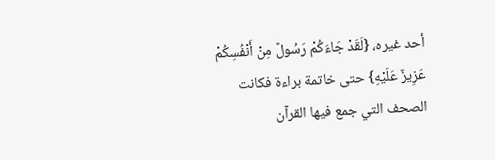أحد غيره، {لَقَدْ جَاءَكُمْ رَسُولٌ مِنْ أَنْفُسِكُمْ عَزِيزٌ عَلَيْهِ} حتى خاتمة براءة فكانت الصحف التي جمع فيها القرآن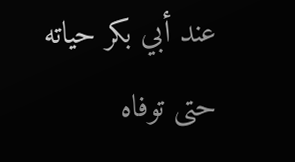عند أبي بكر حياته حتى توفاه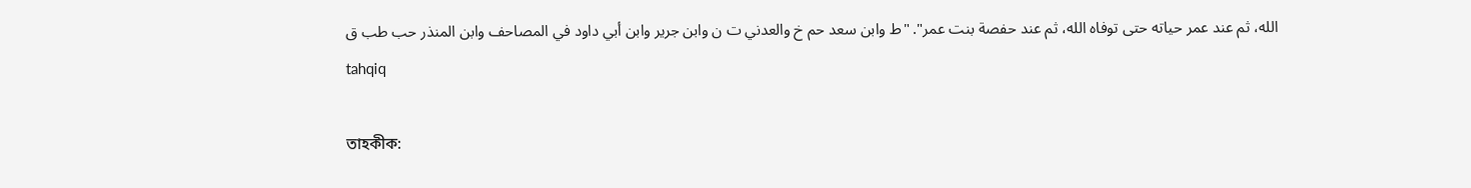الله، ثم عند عمر حياته حتى توفاه الله، ثم عند حفصة بنت عمر". "ط وابن سعد حم خ والعدني ت ن وابن جرير وابن أبي داود في المصاحف وابن المنذر حب طب ق
tahqiq

তাহকীক: